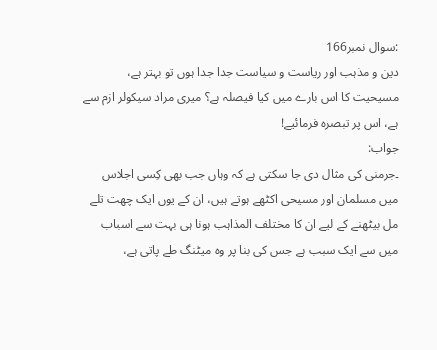:سوال نمبر166
دین و مذہب اور ریاست و سیاست جدا جدا ہوں تو بہتر ہے، مسیحیت کا اس بارے میں کیا فیصلہ ہے؟ میری مراد سیکولر ازم سے ہے، اس پر تبصرہ فرمائیے!
جواب:
۔جرمنی کی مثال دی جا سکتی ہے کہ وہاں جب بھی کِسی اجلاس میں مسلمان اور مسیحی اکٹھے ہوتے ہیں، ان کے یوں ایک چھت تلے مل بیٹھنے کے لیے ان کا مختلف المذاہب ہونا ہی بہت سے اسباب میں سے ایک سبب ہے جس کی بنا پر وہ میٹنگ طے پاتی ہے،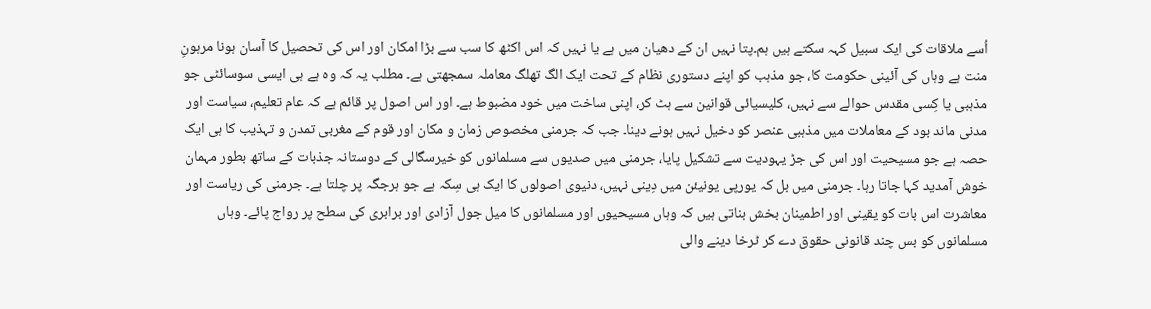اُسے ملاقات کی ایک سبیل کہہ سکتے ہیں ہم۔پتا نہیں ان کے دھیان میں ہے یا نہیں کہ اس اکٹھ کا سب سے بڑا امکان اور اس کی تحصیل کا آسان ہونا مرہونِ منت ہے وہاں کی آئینی حکومت کا، جو مذہب کو اپنے دستوری نظام کے تحت ایک الگ تھلگ معاملہ سمجھتی ہے۔ مطلب یہ کہ وہ ہے ہی ایسی سوسائٹی جو مذہبی یا کِسی مقدس حوالے سے نہیں، کلیسیائی قوانین سے ہٹ کر، اپنی ساخت میں خود مضبوط ہے۔ اور اس اصول پر قائم ہے کہ عام تعلیم، سیاست اور مدنی ماند بود کے معاملات میں مذہبی عنصر کو دخیل نہیں ہونے دینا۔ جب کہ جرمنی مخصوص زمان و مکان اور قوم کے مغربی تمدن و تہذیب کا ہی ایک حصہ ہے جو مسیحیت اور اس کی جڑ یہودیت سے تشکیل پایا، جرمنی میں صدیوں سے مسلمانوں کو خیرسگالی کے دوستانہ جذبات کے ساتھ بطور مہمان خوش آمدید کہا جاتا رہا۔ جرمنی میں بل کہ یورپی یونیئن میں دِینی نہیں، دنیوی اصولوں کا ایک ہی سِکہ ہے جو ہرجگہ پر چلتا ہے۔ جرمنی کی ریاست اور معاشرت اس بات کو یقینی اور اطمینان بخش بناتی ہیں کہ وہاں مسیحیوں اور مسلمانوں کا میل جول آزادی اور برابری کی سطح پر رواج پائے۔ وہاں مسلمانوں کو بس چند قانونی حقوق دے کر ٹرخا دینے والی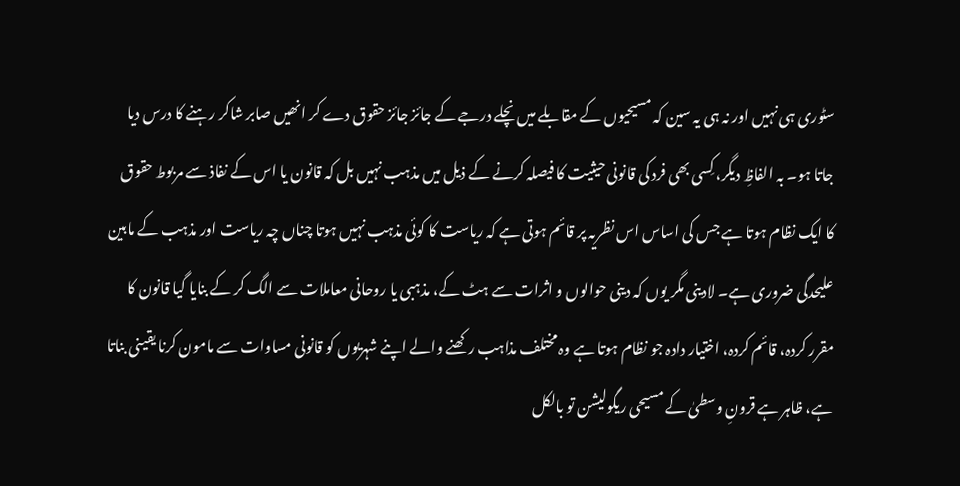سٹوری ہی نہیں اور نہ ہی یہ سین کہ مسیحیوں کے مقابلے میں نچلے درجے کے جائز جائز حقوق دے کر انھیں صابر شاکر رہنے کا درس دیا جاتا ہو۔ بہ الفاظِ دیگر، کِسی بھی فرد کی قانونی حیثیت کا فیصلہ کرنے کے ذیل میں مذہب نہیں بل کہ قانون یا اس کے نفاذ سے مربوط حقوق کا ایک نظام ہوتا ہے جس کی اساس اس نظریہ پر قائم ہوتی ہے کہ ریاست کا کوئی مذہب نہیں ہوتا چناں چہ ریاست اور مذہب کے مابین علیحدگی ضروری ہے۔ لادینی مگر یوں کہ دینی حوالوں و اثرات سے ہٹ کے، مذہبی یا روحانی معاملات سے الگ کر کے بنایا گیا قانون کا مقرر کردہ، قائم کردہ، اختیار دادہ جو نظام ہوتا ہے وہ مختلف مذاہب رکھنے والے اپنے شہریوں کو قانونی مساوات سے مامون کرنا یقینی بناتا ہے، ظاہر ہے قرونِ وسطیٰ کے مسیحی ریگولیشن تو بالکل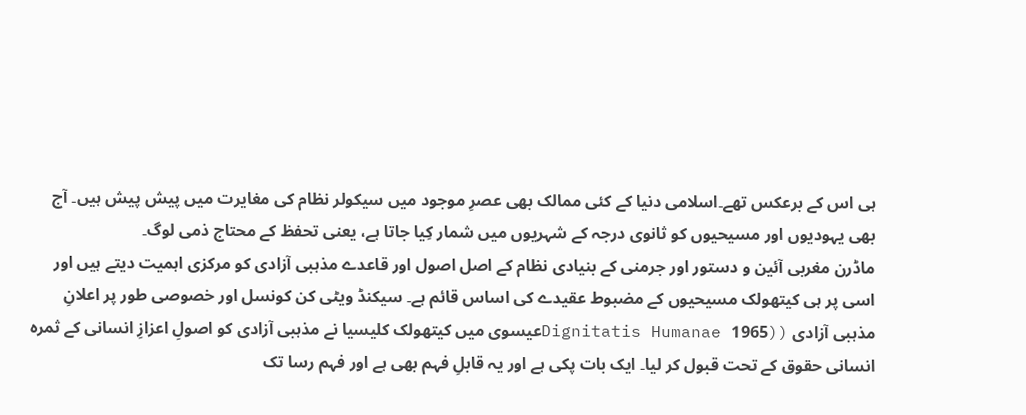ہی اس کے برعکس تھے۔اسلامی دنیا کے کئی ممالک بھی عصرِ موجود میں سیکولر نظام کی مغایرت میں پیش پیش ہیں۔ آج بھی یہودیوں اور مسیحیوں کو ثانوی درجہ کے شہریوں میں شمار کِیا جاتا ہے، یعنی تحفظ کے محتاج ذمی لوگ۔
ماڈرن مغربی آئین و دستور اور جرمنی کے بنیادی نظام کے اصل اصول اور قاعدے مذہبی آزادی کو مرکزی اہمیت دیتے ہیں اور اسی پر ہی کیتھولک مسیحیوں کے مضبوط عقیدے کی اساس قائم ہے۔ سیکنڈ ویٹی کن کونسل اور خصوصی طور پر اعلانِ مذہبی آزادی ((Dignitatis Humanae 1965عیسوی میں کیتھولک کلیسیا نے مذہبی آزادی کو اصولِ اعزازِ انسانی کے ثمرہ انسانی حقوق کے تحت قبول کر لیا۔ ایک بات پکی ہے اور یہ قابلِ فہم بھی ہے اور فہم رسا تک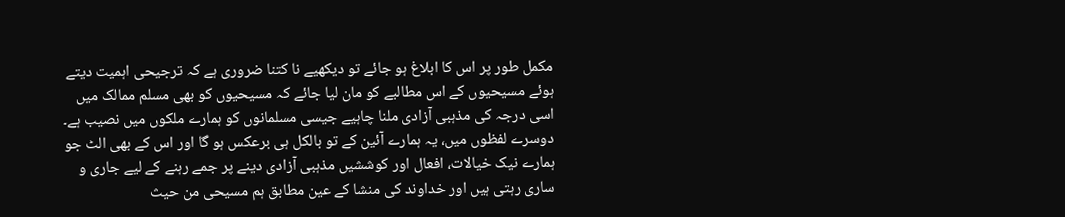مکمل طور پر اس کا ابلاغ ہو جائے تو دیکھیے نا کتنا ضروری ہے کہ ترجیحی اہمیت دیتے ہوئے مسیحیوں کے اس مطالبے کو مان لیا جائے کہ مسیحیوں کو بھی مسلم ممالک میں اسی درجہ کی مذہبی آزادی ملنا چاہیے جیسی مسلمانوں کو ہمارے ملکوں میں نصیب ہے۔ دوسرے لفظوں میں، یہ ہمارے آئین کے تو بالکل ہی برعکس ہو گا اور اس کے بھی الٹ جو ہمارے نیک خیالات، افعال اور کوششیں مذہبی آزادی دینے پر جمے رہنے کے لیے جاری و ساری رہتی ہیں اور خداوند کی منشا کے عین مطابق ہم مسیحی من حیث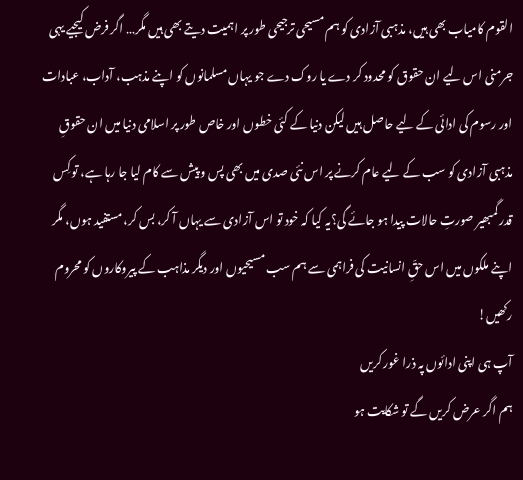القوم کامیاب بھی ہیں، مذہبی آزادی کو ہم مسیحی ترجیحی طور پر اہمیت دیتے بھی ہیں مگر… اگر فرض کیجیے یہی جرمنی اس لیے ان حقوق کو محدود کر دے یا روک دے جو یہاں مسلمانوں کو اپنے مذہب، آداب، عبادات اور رسوم کی ادائی کے لیے حاصل ہیں لیکن دنیا کے کئی خطوں اور خاص طور پر اسلامی دنیا میں ان حقوقِ مذہبی آزادی کو سب کے لیے عام کرنے پر اس نئی صدی میں بھی پس و پیش سے کام لیا جا رہا ہے، تو کِس قدر گمبھیر صورتِ حالات پیدا ہو جائے گی؟یہ کیا کہ خود تو اس آزادی سے یہاں آ کر، بس کر، مستفید ہوں، مگر اپنے ملکوں میں اس حقِّ انسانیت کی فراہمی سے ہم سب مسیحیوں اور دیگر مذاہب کے پیروکاروں کو محروم رکھیں!
آپ ہی اپنی ادائوں پہ ذرا غور کریں
ہم اگر عرض کریں گے تو شکایت ہو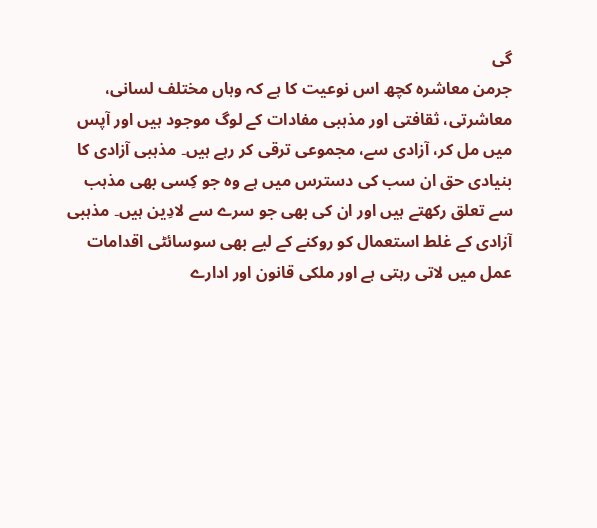گی
جرمن معاشرہ کچھ اس نوعیت کا ہے کہ وہاں مختلف لسانی، معاشرتی، ثقافتی اور مذہبی مفادات کے لوگ موجود ہیں اور آپس میں مل کر، آزادی سے، مجموعی ترقی کر رہے ہیں۔ مذہبی آزادی کا بنیادی حق ان سب کی دسترس میں ہے وہ جو کِسی بھی مذہب سے تعلق رکھتے ہیں اور ان کی بھی جو سرے سے لادِین ہیں۔ مذہبی آزادی کے غلط استعمال کو روکنے کے لیے بھی سوسائٹی اقدامات عمل میں لاتی رہتی ہے اور ملکی قانون اور ادارے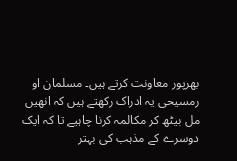بھرپور معاونت کرتے ہیں۔ مسلمان او رمسیحی یہ ادراک رکھتے ہیں کہ انھیں مل بیٹھ کر مکالمہ کرنا چاہیے تا کہ ایک دوسرے کے مذہب کی بہتر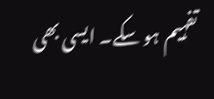تفہیم ہو سکے۔ ایسی بھی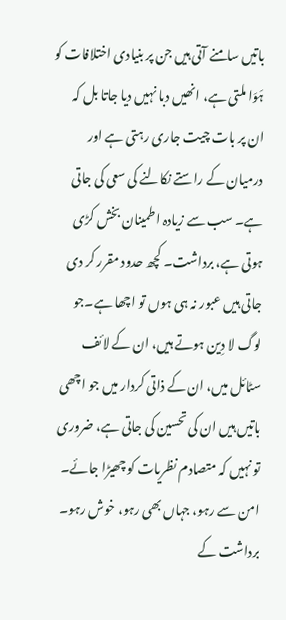باتیں سامنے آتی ہیں جن پر بنیادی اختلافات کو ہَوَا ملتی ہے، انھیں دبا نہیں دیا جاتا بل کہ ان پر بات چیت جاری رہتی ہے اور درمیان کے راستے نکالنے کی سعی کی جاتی ہے۔ سب سے زیادہ اطمینان بخش کڑی ہوتی ہے، برداشت۔ کچھ حدود مقرر کر دی جاتی ہیں عبور نہ ہی ہوں تو اچھا ہے۔جو لوگ لا دِین ہوتے ہیں، ان کے لائف سٹائل میں، ان کے ذاتی کردار میں جو اچھی باتیں ہیں ان کی تحسین کی جاتی ہے، ضروری تو نہیں کہ متصادم نظریات کو چھیڑا جائے۔ امن سے رہو، جہاں بھی رہو، خوش رہو۔ برداشت کے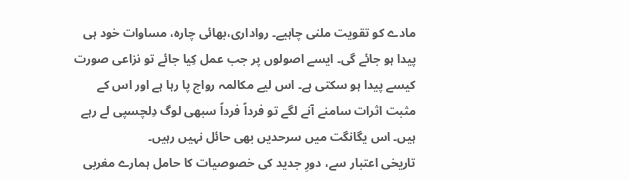مادے کو تقویت ملنی چاہیے۔ رواداری،بھائی چارہ، مساوات خود ہی پیدا ہو جائے گی۔ ایسے اصولوں پر جب عمل کِیا جائے تو نزاعی صورت کیسے پیدا ہو سکتی ہے۔ اس لیے مکالمہ رواج پا رہا ہے اور اس کے مثبت اثرات سامنے آنے لگے تو فرداً فرداً سبھی لوگ دِلچسپی لے رہے ہیں۔ اس یگانگت میں سرحدیں بھی حائل نہیں رہیں۔
تاریخی اعتبار سے، دورِ جدید کی خصوصیات کا حامل ہمارے مغربی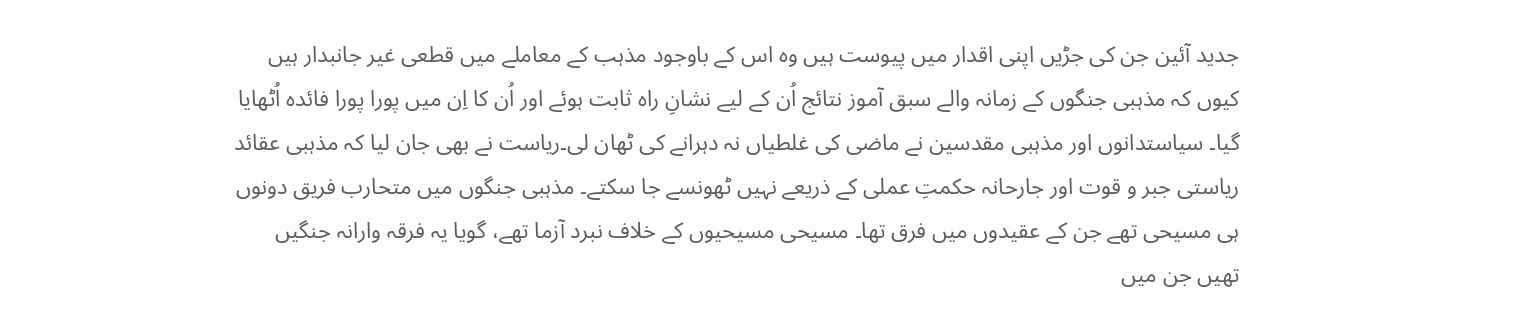جدید آئین جن کی جڑیں اپنی اقدار میں پیوست ہیں وہ اس کے باوجود مذہب کے معاملے میں قطعی غیر جانبدار ہیں کیوں کہ مذہبی جنگوں کے زمانہ والے سبق آموز نتائج اُن کے لیے نشانِ راہ ثابت ہوئے اور اُن کا اِن میں پورا پورا فائدہ اُٹھایا گیا۔ سیاستدانوں اور مذہبی مقدسین نے ماضی کی غلطیاں نہ دہرانے کی ٹھان لی۔ریاست نے بھی جان لیا کہ مذہبی عقائد ریاستی جبر و قوت اور جارحانہ حکمتِ عملی کے ذریعے نہیں ٹھونسے جا سکتے۔ مذہبی جنگوں میں متحارب فریق دونوں ہی مسیحی تھے جن کے عقیدوں میں فرق تھا۔ مسیحی مسیحیوں کے خلاف نبرد آزما تھے، گویا یہ فرقہ وارانہ جنگیں تھیں جن میں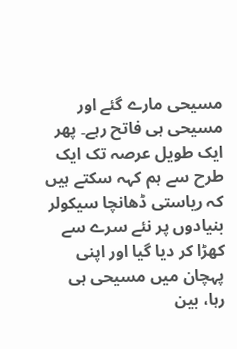مسیحی مارے گئے اور مسیحی ہی فاتح رہے۔ پھر ایک طویل عرصہ تک ایک طرح سے ہم کہہ سکتے ہیں کہ ریاستی ڈھانچا سیکولر بنیادوں پر نئے سرے سے کھڑا کر دیا گیا اور اپنی پہچان میں مسیحی ہی رہا، بین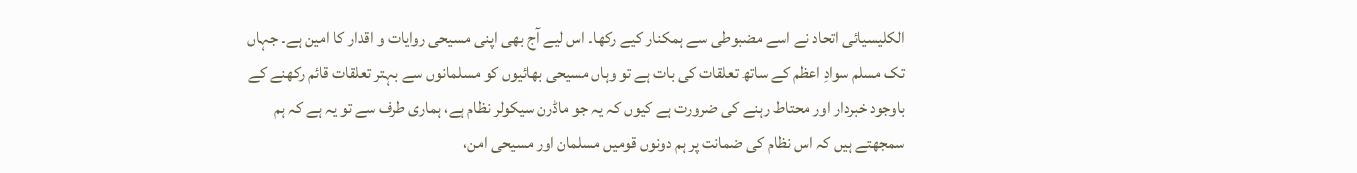الکلیسیائی اتحاد نے اسے مضبوطی سے ہمکنار کیے رکھا۔ اس لیے آج بھی اپنی مسیحی روایات و اقدار کا امین ہے۔ جہاں تک مسلم سوادِ اعظم کے ساتھ تعلقات کی بات ہے تو وہاں مسیحی بھائیوں کو مسلمانوں سے بہتر تعلقات قائم رکھنے کے باوجود خبردار اور محتاط رہنے کی ضرورت ہے کیوں کہ یہ جو ماڈرن سیکولر نظام ہے، ہماری طرف سے تو یہ ہے کہ ہم سمجھتے ہیں کہ اس نظام کی ضمانت پر ہم دونوں قومیں مسلمان اور مسیحی امن،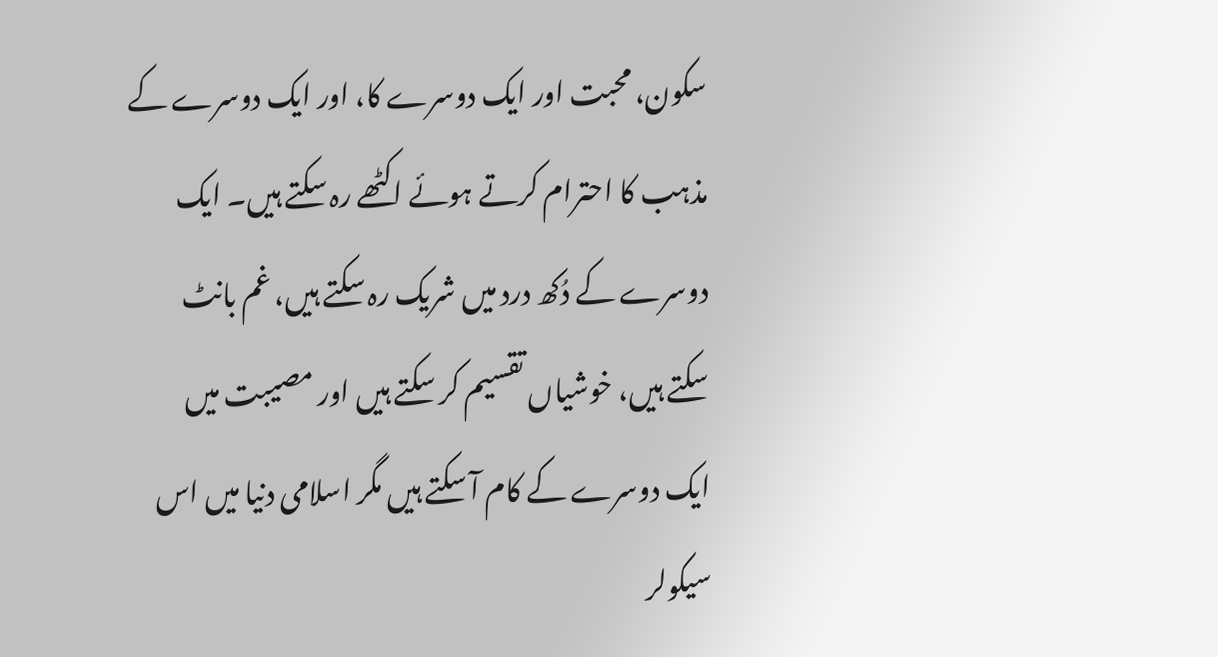سکون، محبت اور ایک دوسرے کا، اور ایک دوسرے کے مذہب کا احترام کرتے ہوئے اکٹھے رہ سکتے ہیں۔ ایک دوسرے کے دُکھ درد میں شریک رہ سکتے ہیں، غم بانٹ سکتے ہیں، خوشیاں تقسیم کر سکتے ہیں اور مصیبت میں ایک دوسرے کے کام آ سکتے ہیں مگر اسلامی دنیا میں اس سیکولر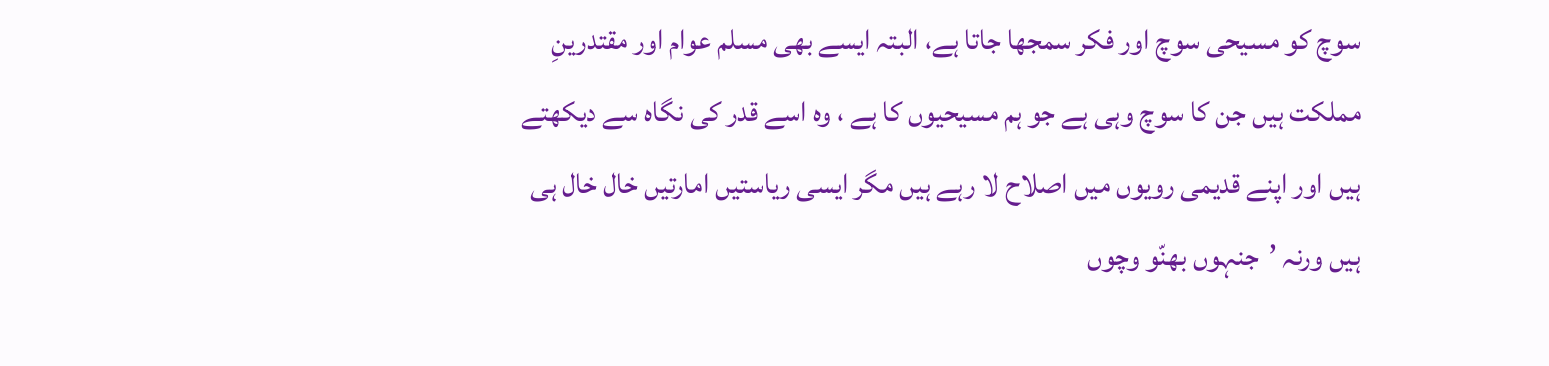سوچ کو مسیحی سوچ اور فکر سمجھا جاتا ہے، البتہ ایسے بھی مسلم عوام اور مقتدرینِ مملکت ہیں جن کا سوچ وہی ہے جو ہم مسیحیوں کا ہے ، وہ اسے قدر کی نگاہ سے دیکھتے ہیں اور اپنے قدیمی رویوں میں اصلاح لا رہے ہیں مگر ایسی ریاستیں امارتیں خال خال ہی ہیں ورنہ ’جنہوں بھنّو وچوں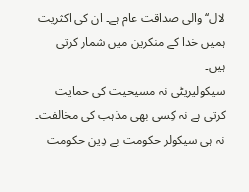لال‘‘والی صداقت عام ہے۔ ان کی اکثریت ہمیں خدا کے منکرین میں شمار کرتی ہیں۔
سیکولیریٹی نہ مسیحیت کی حمایت کرتی ہے نہ کِسی بھی مذہب کی مخالفت۔ نہ ہی سیکولر حکومت بے دِین حکومت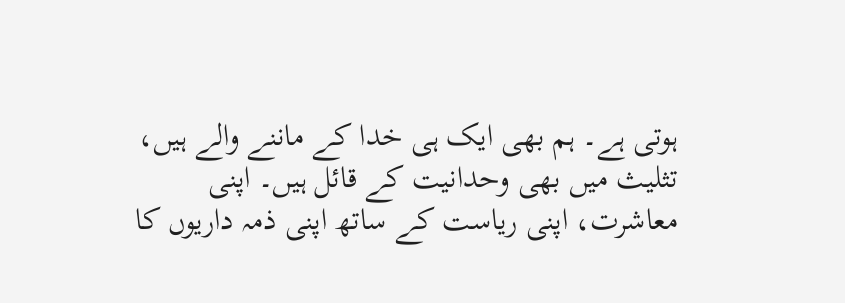ہوتی ہے۔ ہم بھی ایک ہی خدا کے ماننے والے ہیں، تثلیث میں بھی وحدانیت کے قائل ہیں۔ اپنی معاشرت، اپنی ریاست کے ساتھ اپنی ذمہ داریوں کا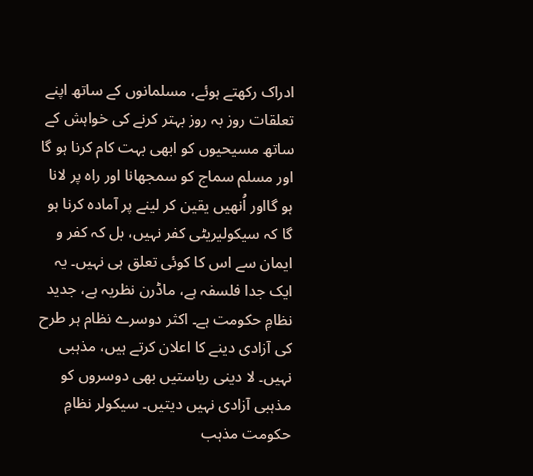ادراک رکھتے ہوئے، مسلمانوں کے ساتھ اپنے تعلقات روز بہ روز بہتر کرنے کی خواہش کے ساتھ مسیحیوں کو ابھی بہت کام کرنا ہو گا اور مسلم سماج کو سمجھانا اور راہ پر لانا ہو گااور اُنھیں یقین کر لینے پر آمادہ کرنا ہو گا کہ سیکولیریٹی کفر نہیں، بل کہ کفر و ایمان سے اس کا کوئی تعلق ہی نہیں۔ یہ ایک جدا فلسفہ ہے، ماڈرن نظریہ ہے، جدید نظامِ حکومت ہے۔ اکثر دوسرے نظام ہر طرح کی آزادی دینے کا اعلان کرتے ہیں، مذہبی نہیں۔ لا دینی ریاستیں بھی دوسروں کو مذہبی آزادی نہیں دیتیں۔ سیکولر نظامِ حکومت مذہب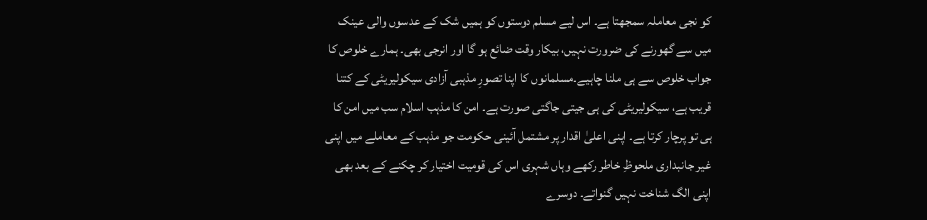کو نجی معاملہ سمجھتا ہے۔ اس لیے مسلم دوستوں کو ہمیں شک کے عدسوں والی عینک میں سے گھورنے کی ضرورت نہیں، بیکار وقت ضائع ہو گا اور انرجی بھی۔ ہمارے خلوص کا جواب خلوص سے ہی ملنا چاہیے۔مسلمانوں کا اپنا تصورِ مذہبی آزادی سیکولیریٹی کے کتنا قریب ہے، سیکولیریٹی کی ہی جیتی جاگتی صورت ہے۔ امن کا مذہب اسلام سب میں امن کا ہی تو پرچار کرتا ہے۔ اپنی اعلیٰ اقدار پر مشتمل آئینی حکومت جو مذہب کے معاملے میں اپنی غیر جانبداری ملحوظِ خاطر رکھے وہاں شہری اس کی قومیت اختیار کر چکنے کے بعد بھی اپنی الگ شناخت نہیں گنواتے۔ دوسرے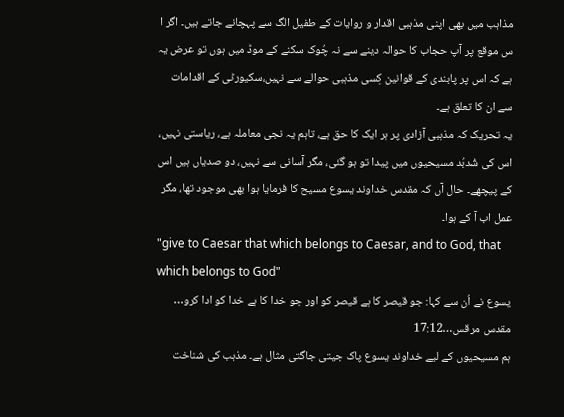مذاہب میں بھی اپنی مذہبی اقدار و روایات کے طفیل الگ سے پہچانے جاتے ہیں۔ اگر ا س موقع پر آپ حجاب کا حوالہ دینے سے نہ چُوک سکنے کے موڈ میں ہوں تو عرض یہ ہے کہ اس پر پابندی کے قوانین کِسی مذہبی حوالے سے نہیں،سکیورٹی کے اقدامات سے ان کا تعلق ہے۔
یہ تحریک کہ مذہبی آزادی پر ہر ایک کا حق ہے، تاہم یہ نجی معاملہ ہے، ریاستی نہیں، اس کی شُدبُد مسیحیوں میں پیدا تو ہو گئی، مگر آسانی سے نہیں، دو صدیاں ہیں اس کے پیچھے۔ حال آں کہ مقدس خداوند یسوع مسیح کا فرمایا ہوا بھی موجود تھا، مگر عمل اب آ کے ہوا۔
"give to Caesar that which belongs to Caesar, and to God, that which belongs to God"
یسوع نے اُن سے کہا: جو قیصر کا ہے قیصر کو اور جو خدا کا ہے خدا کو ادا کرو…
مقدس مرقس…17:12
ہم مسیحیوں کے لیے خداوند یسوع پاک جیتی جاگتی مثال ہے۔ مذہب کی شناخت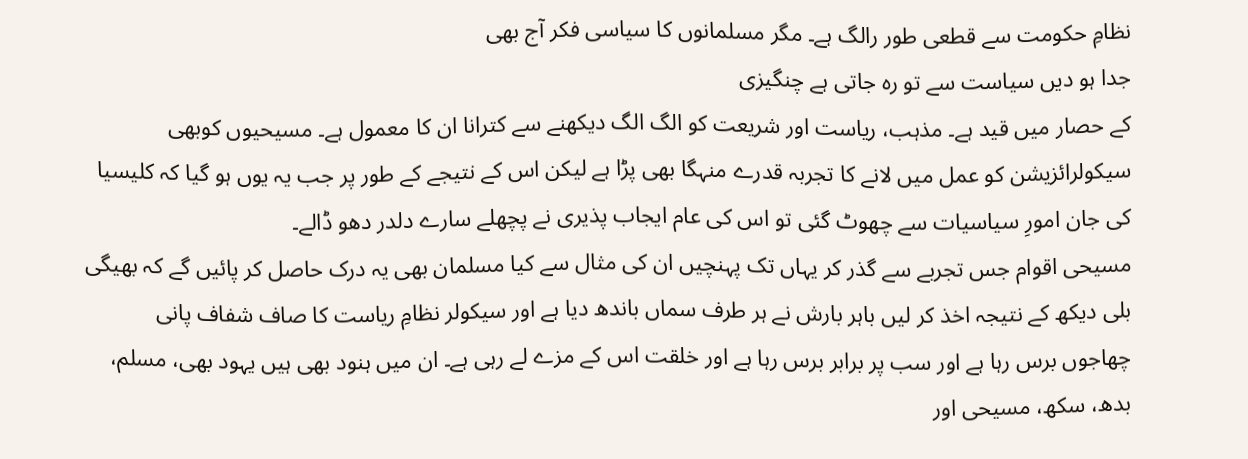نظامِ حکومت سے قطعی طور رالگ ہے۔ مگر مسلمانوں کا سیاسی فکر آج بھی
جدا ہو دیں سیاست سے تو رہ جاتی ہے چنگیزی
کے حصار میں قید ہے۔ مذہب، ریاست اور شریعت کو الگ الگ دیکھنے سے کترانا ان کا معمول ہے۔ مسیحیوں کوبھی سیکولرائزیشن کو عمل میں لانے کا تجربہ قدرے منہگا بھی پڑا ہے لیکن اس کے نتیجے کے طور پر جب یہ یوں ہو گیا کہ کلیسیا کی جان امورِ سیاسیات سے چھوٹ گئی تو اس کی عام ایجاب پذیری نے پچھلے سارے دلدر دھو ڈالے۔
مسیحی اقوام جس تجربے سے گذر کر یہاں تک پہنچیں ان کی مثال سے کیا مسلمان بھی یہ درک حاصل کر پائیں گے کہ بھیگی بلی دیکھ کے نتیجہ اخذ کر لیں باہر بارش نے ہر طرف سماں باندھ دیا ہے اور سیکولر نظامِ ریاست کا صاف شفاف پانی چھاجوں برس رہا ہے اور سب پر برابر برس رہا ہے اور خلقت اس کے مزے لے رہی ہے۔ ان میں ہنود بھی ہیں یہود بھی، مسلم، بدھ، سکھ، مسیحی اور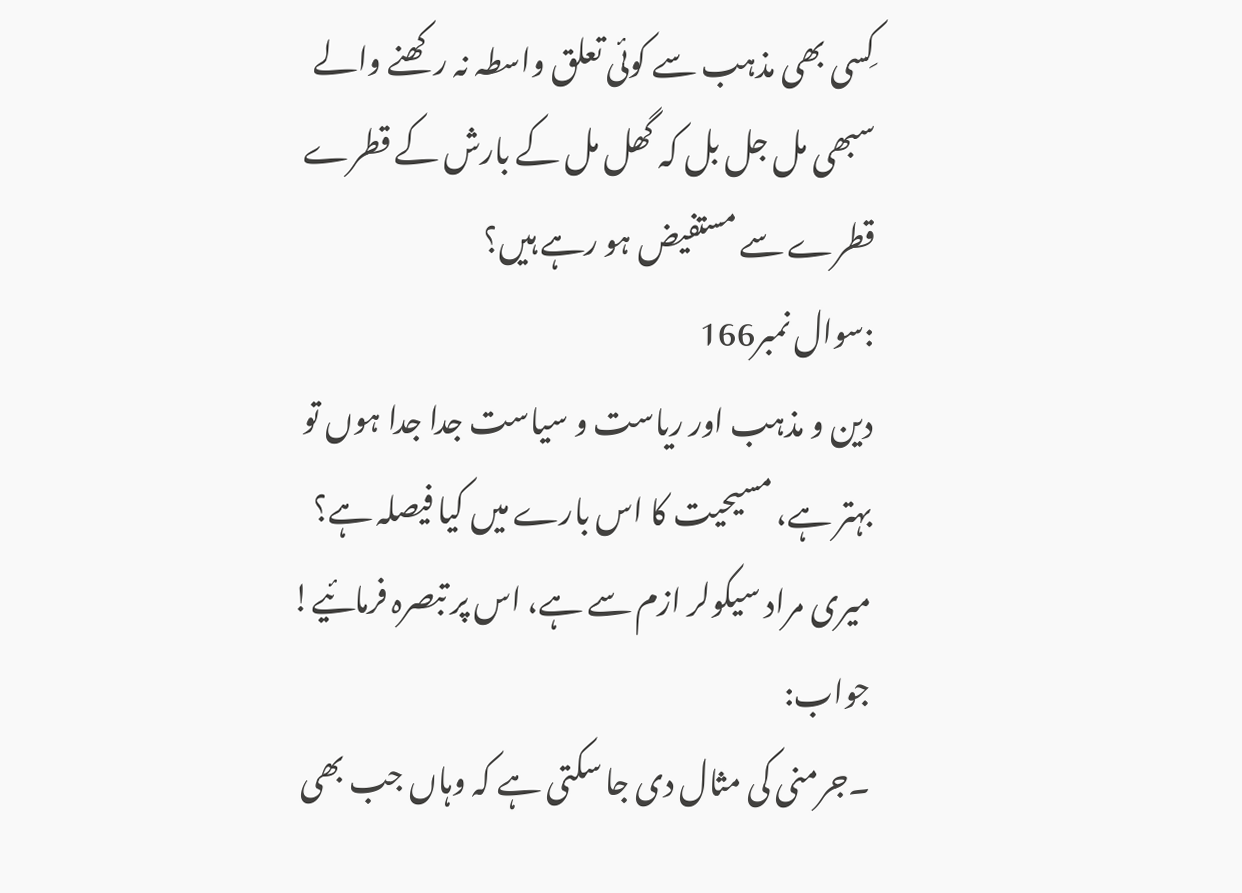کِسی بھی مذہب سے کوئی تعلق واسطہ نہ رکھنے والے سبھی مل جل بل کہ گھل مل کے بارش کے قطرے قطرے سے مستفیض ہو رہے ہیں؟
:سوال نمبر166
دین و مذہب اور ریاست و سیاست جدا جدا ہوں تو بہتر ہے، مسیحیت کا اس بارے میں کیا فیصلہ ہے؟ میری مراد سیکولر ازم سے ہے، اس پر تبصرہ فرمائیے!
جواب:
۔جرمنی کی مثال دی جا سکتی ہے کہ وہاں جب بھی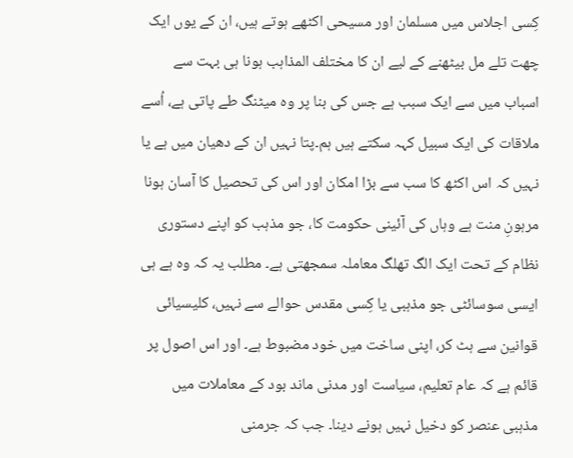کِسی اجلاس میں مسلمان اور مسیحی اکٹھے ہوتے ہیں، ان کے یوں ایک چھت تلے مل بیٹھنے کے لیے ان کا مختلف المذاہب ہونا ہی بہت سے اسباب میں سے ایک سبب ہے جس کی بنا پر وہ میٹنگ طے پاتی ہے، اُسے ملاقات کی ایک سبیل کہہ سکتے ہیں ہم۔پتا نہیں ان کے دھیان میں ہے یا نہیں کہ اس اکٹھ کا سب سے بڑا امکان اور اس کی تحصیل کا آسان ہونا مرہونِ منت ہے وہاں کی آئینی حکومت کا، جو مذہب کو اپنے دستوری نظام کے تحت ایک الگ تھلگ معاملہ سمجھتی ہے۔ مطلب یہ کہ وہ ہے ہی ایسی سوسائٹی جو مذہبی یا کِسی مقدس حوالے سے نہیں، کلیسیائی قوانین سے ہٹ کر، اپنی ساخت میں خود مضبوط ہے۔ اور اس اصول پر قائم ہے کہ عام تعلیم، سیاست اور مدنی ماند بود کے معاملات میں مذہبی عنصر کو دخیل نہیں ہونے دینا۔ جب کہ جرمنی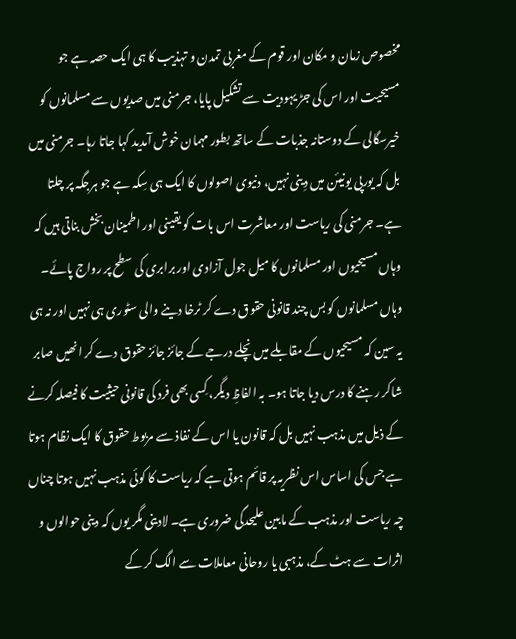مخصوص زمان و مکان اور قوم کے مغربی تمدن و تہذیب کا ہی ایک حصہ ہے جو مسیحیت اور اس کی جڑ یہودیت سے تشکیل پایا، جرمنی میں صدیوں سے مسلمانوں کو خیرسگالی کے دوستانہ جذبات کے ساتھ بطور مہمان خوش آمدید کہا جاتا رہا۔ جرمنی میں بل کہ یورپی یونیئن میں دِینی نہیں، دنیوی اصولوں کا ایک ہی سِکہ ہے جو ہرجگہ پر چلتا ہے۔ جرمنی کی ریاست اور معاشرت اس بات کو یقینی اور اطمینان بخش بناتی ہیں کہ وہاں مسیحیوں اور مسلمانوں کا میل جول آزادی اور برابری کی سطح پر رواج پائے۔ وہاں مسلمانوں کو بس چند قانونی حقوق دے کر ٹرخا دینے والی سٹوری ہی نہیں اور نہ ہی یہ سین کہ مسیحیوں کے مقابلے میں نچلے درجے کے جائز جائز حقوق دے کر انھیں صابر شاکر رہنے کا درس دیا جاتا ہو۔ بہ الفاظِ دیگر، کِسی بھی فرد کی قانونی حیثیت کا فیصلہ کرنے کے ذیل میں مذہب نہیں بل کہ قانون یا اس کے نفاذ سے مربوط حقوق کا ایک نظام ہوتا ہے جس کی اساس اس نظریہ پر قائم ہوتی ہے کہ ریاست کا کوئی مذہب نہیں ہوتا چناں چہ ریاست اور مذہب کے مابین علیحدگی ضروری ہے۔ لادینی مگر یوں کہ دینی حوالوں و اثرات سے ہٹ کے، مذہبی یا روحانی معاملات سے الگ کر کے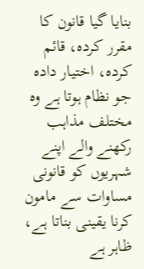بنایا گیا قانون کا مقرر کردہ، قائم کردہ، اختیار دادہ جو نظام ہوتا ہے وہ مختلف مذاہب رکھنے والے اپنے شہریوں کو قانونی مساوات سے مامون کرنا یقینی بناتا ہے، ظاہر ہے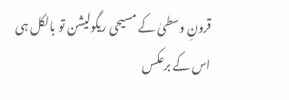قرونِ وسطیٰ کے مسیحی ریگولیشن تو بالکل ہی اس کے برعکس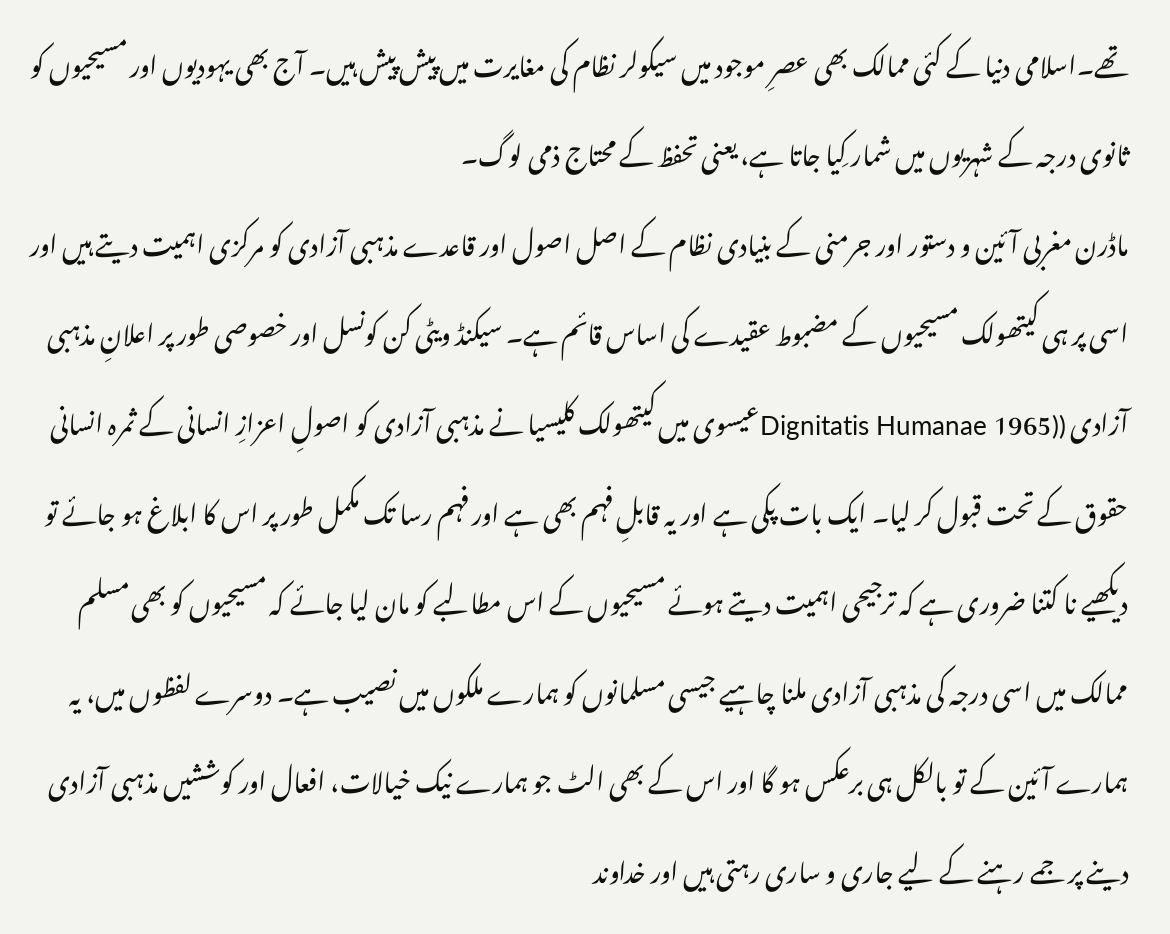تھے۔اسلامی دنیا کے کئی ممالک بھی عصرِ موجود میں سیکولر نظام کی مغایرت میں پیش پیش ہیں۔ آج بھی یہودیوں اور مسیحیوں کو ثانوی درجہ کے شہریوں میں شمار کِیا جاتا ہے، یعنی تحفظ کے محتاج ذمی لوگ۔
ماڈرن مغربی آئین و دستور اور جرمنی کے بنیادی نظام کے اصل اصول اور قاعدے مذہبی آزادی کو مرکزی اہمیت دیتے ہیں اور اسی پر ہی کیتھولک مسیحیوں کے مضبوط عقیدے کی اساس قائم ہے۔ سیکنڈ ویٹی کن کونسل اور خصوصی طور پر اعلانِ مذہبی آزادی ((Dignitatis Humanae 1965عیسوی میں کیتھولک کلیسیا نے مذہبی آزادی کو اصولِ اعزازِ انسانی کے ثمرہ انسانی حقوق کے تحت قبول کر لیا۔ ایک بات پکی ہے اور یہ قابلِ فہم بھی ہے اور فہم رسا تک مکمل طور پر اس کا ابلاغ ہو جائے تو دیکھیے نا کتنا ضروری ہے کہ ترجیحی اہمیت دیتے ہوئے مسیحیوں کے اس مطالبے کو مان لیا جائے کہ مسیحیوں کو بھی مسلم ممالک میں اسی درجہ کی مذہبی آزادی ملنا چاہیے جیسی مسلمانوں کو ہمارے ملکوں میں نصیب ہے۔ دوسرے لفظوں میں، یہ ہمارے آئین کے تو بالکل ہی برعکس ہو گا اور اس کے بھی الٹ جو ہمارے نیک خیالات، افعال اور کوششیں مذہبی آزادی دینے پر جمے رہنے کے لیے جاری و ساری رہتی ہیں اور خداوند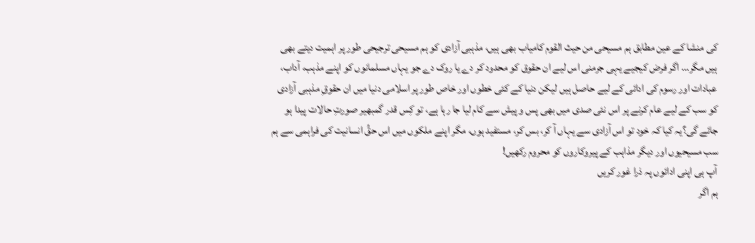کی منشا کے عین مطابق ہم مسیحی من حیث القوم کامیاب بھی ہیں، مذہبی آزادی کو ہم مسیحی ترجیحی طور پر اہمیت دیتے بھی ہیں مگر… اگر فرض کیجیے یہی جرمنی اس لیے ان حقوق کو محدود کر دے یا روک دے جو یہاں مسلمانوں کو اپنے مذہب، آداب، عبادات اور رسوم کی ادائی کے لیے حاصل ہیں لیکن دنیا کے کئی خطوں اور خاص طور پر اسلامی دنیا میں ان حقوقِ مذہبی آزادی کو سب کے لیے عام کرنے پر اس نئی صدی میں بھی پس و پیش سے کام لیا جا رہا ہے، تو کِس قدر گمبھیر صورتِ حالات پیدا ہو جائے گی؟یہ کیا کہ خود تو اس آزادی سے یہاں آ کر، بس کر، مستفید ہوں، مگر اپنے ملکوں میں اس حقِّ انسانیت کی فراہمی سے ہم سب مسیحیوں اور دیگر مذاہب کے پیروکاروں کو محروم رکھیں!
آپ ہی اپنی ادائوں پہ ذرا غور کریں
ہم اگر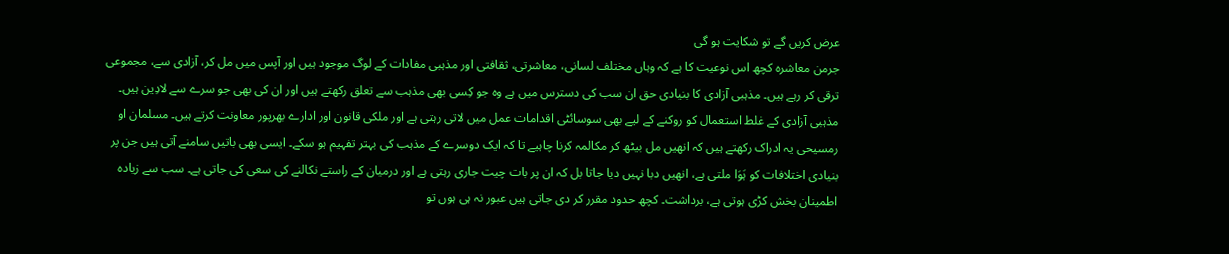عرض کریں گے تو شکایت ہو گی
جرمن معاشرہ کچھ اس نوعیت کا ہے کہ وہاں مختلف لسانی، معاشرتی، ثقافتی اور مذہبی مفادات کے لوگ موجود ہیں اور آپس میں مل کر، آزادی سے، مجموعی ترقی کر رہے ہیں۔ مذہبی آزادی کا بنیادی حق ان سب کی دسترس میں ہے وہ جو کِسی بھی مذہب سے تعلق رکھتے ہیں اور ان کی بھی جو سرے سے لادِین ہیں۔ مذہبی آزادی کے غلط استعمال کو روکنے کے لیے بھی سوسائٹی اقدامات عمل میں لاتی رہتی ہے اور ملکی قانون اور ادارے بھرپور معاونت کرتے ہیں۔ مسلمان او رمسیحی یہ ادراک رکھتے ہیں کہ انھیں مل بیٹھ کر مکالمہ کرنا چاہیے تا کہ ایک دوسرے کے مذہب کی بہتر تفہیم ہو سکے۔ ایسی بھی باتیں سامنے آتی ہیں جن پر بنیادی اختلافات کو ہَوَا ملتی ہے، انھیں دبا نہیں دیا جاتا بل کہ ان پر بات چیت جاری رہتی ہے اور درمیان کے راستے نکالنے کی سعی کی جاتی ہے۔ سب سے زیادہ اطمینان بخش کڑی ہوتی ہے، برداشت۔ کچھ حدود مقرر کر دی جاتی ہیں عبور نہ ہی ہوں تو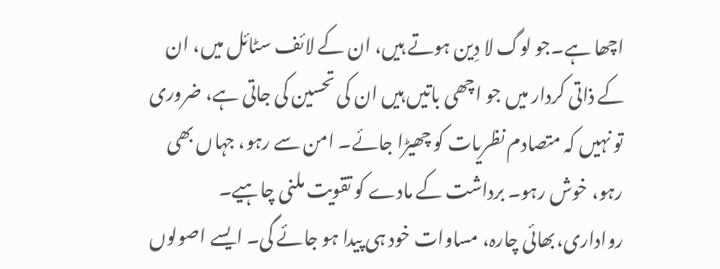اچھا ہے۔جو لوگ لا دِین ہوتے ہیں، ان کے لائف سٹائل میں، ان کے ذاتی کردار میں جو اچھی باتیں ہیں ان کی تحسین کی جاتی ہے، ضروری تو نہیں کہ متصادم نظریات کو چھیڑا جائے۔ امن سے رہو، جہاں بھی رہو، خوش رہو۔ برداشت کے مادے کو تقویت ملنی چاہیے۔ رواداری،بھائی چارہ، مساوات خود ہی پیدا ہو جائے گی۔ ایسے اصولوں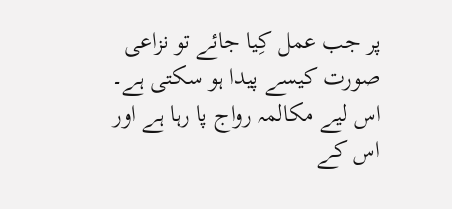پر جب عمل کِیا جائے تو نزاعی صورت کیسے پیدا ہو سکتی ہے۔ اس لیے مکالمہ رواج پا رہا ہے اور اس کے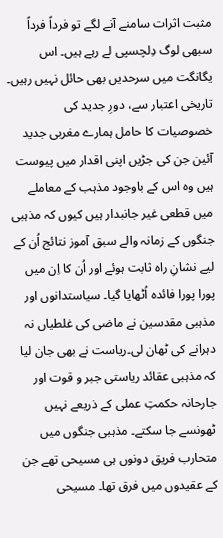مثبت اثرات سامنے آنے لگے تو فرداً فرداً سبھی لوگ دِلچسپی لے رہے ہیں۔ اس یگانگت میں سرحدیں بھی حائل نہیں رہیں۔
تاریخی اعتبار سے، دورِ جدید کی خصوصیات کا حامل ہمارے مغربی جدید آئین جن کی جڑیں اپنی اقدار میں پیوست ہیں وہ اس کے باوجود مذہب کے معاملے میں قطعی غیر جانبدار ہیں کیوں کہ مذہبی جنگوں کے زمانہ والے سبق آموز نتائج اُن کے لیے نشانِ راہ ثابت ہوئے اور اُن کا اِن میں پورا پورا فائدہ اُٹھایا گیا۔ سیاستدانوں اور مذہبی مقدسین نے ماضی کی غلطیاں نہ دہرانے کی ٹھان لی۔ریاست نے بھی جان لیا کہ مذہبی عقائد ریاستی جبر و قوت اور جارحانہ حکمتِ عملی کے ذریعے نہیں ٹھونسے جا سکتے۔ مذہبی جنگوں میں متحارب فریق دونوں ہی مسیحی تھے جن کے عقیدوں میں فرق تھا۔ مسیحی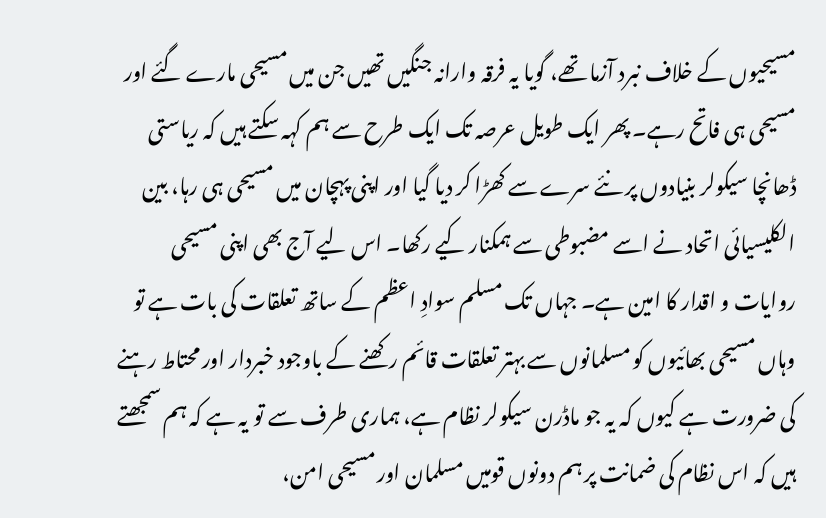مسیحیوں کے خلاف نبرد آزما تھے، گویا یہ فرقہ وارانہ جنگیں تھیں جن میں مسیحی مارے گئے اور مسیحی ہی فاتح رہے۔ پھر ایک طویل عرصہ تک ایک طرح سے ہم کہہ سکتے ہیں کہ ریاستی ڈھانچا سیکولر بنیادوں پر نئے سرے سے کھڑا کر دیا گیا اور اپنی پہچان میں مسیحی ہی رہا، بین الکلیسیائی اتحاد نے اسے مضبوطی سے ہمکنار کیے رکھا۔ اس لیے آج بھی اپنی مسیحی روایات و اقدار کا امین ہے۔ جہاں تک مسلم سوادِ اعظم کے ساتھ تعلقات کی بات ہے تو وہاں مسیحی بھائیوں کو مسلمانوں سے بہتر تعلقات قائم رکھنے کے باوجود خبردار اور محتاط رہنے کی ضرورت ہے کیوں کہ یہ جو ماڈرن سیکولر نظام ہے، ہماری طرف سے تو یہ ہے کہ ہم سمجھتے ہیں کہ اس نظام کی ضمانت پر ہم دونوں قومیں مسلمان اور مسیحی امن،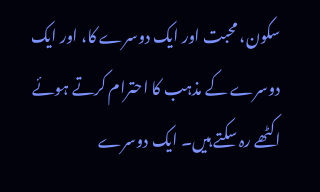سکون، محبت اور ایک دوسرے کا، اور ایک دوسرے کے مذہب کا احترام کرتے ہوئے اکٹھے رہ سکتے ہیں۔ ایک دوسرے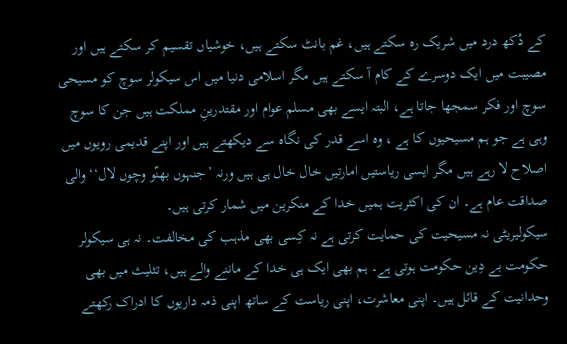کے دُکھ درد میں شریک رہ سکتے ہیں، غم بانٹ سکتے ہیں، خوشیاں تقسیم کر سکتے ہیں اور مصیبت میں ایک دوسرے کے کام آ سکتے ہیں مگر اسلامی دنیا میں اس سیکولر سوچ کو مسیحی سوچ اور فکر سمجھا جاتا ہے، البتہ ایسے بھی مسلم عوام اور مقتدرینِ مملکت ہیں جن کا سوچ وہی ہے جو ہم مسیحیوں کا ہے ، وہ اسے قدر کی نگاہ سے دیکھتے ہیں اور اپنے قدیمی رویوں میں اصلاح لا رہے ہیں مگر ایسی ریاستیں امارتیں خال خال ہی ہیں ورنہ ’جنہوں بھنّو وچوں لال‘‘والی صداقت عام ہے۔ ان کی اکثریت ہمیں خدا کے منکرین میں شمار کرتی ہیں۔
سیکولیریٹی نہ مسیحیت کی حمایت کرتی ہے نہ کِسی بھی مذہب کی مخالفت۔ نہ ہی سیکولر حکومت بے دِین حکومت ہوتی ہے۔ ہم بھی ایک ہی خدا کے ماننے والے ہیں، تثلیث میں بھی وحدانیت کے قائل ہیں۔ اپنی معاشرت، اپنی ریاست کے ساتھ اپنی ذمہ داریوں کا ادراک رکھتے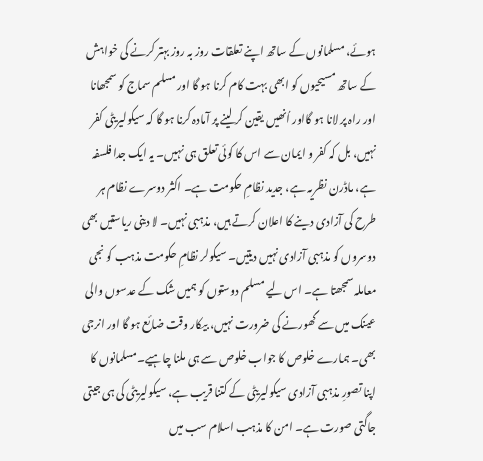ہوئے، مسلمانوں کے ساتھ اپنے تعلقات روز بہ روز بہتر کرنے کی خواہش کے ساتھ مسیحیوں کو ابھی بہت کام کرنا ہو گا اور مسلم سماج کو سمجھانا اور راہ پر لانا ہو گااور اُنھیں یقین کر لینے پر آمادہ کرنا ہو گا کہ سیکولیریٹی کفر نہیں، بل کہ کفر و ایمان سے اس کا کوئی تعلق ہی نہیں۔ یہ ایک جدا فلسفہ ہے، ماڈرن نظریہ ہے، جدید نظامِ حکومت ہے۔ اکثر دوسرے نظام ہر طرح کی آزادی دینے کا اعلان کرتے ہیں، مذہبی نہیں۔ لا دینی ریاستیں بھی دوسروں کو مذہبی آزادی نہیں دیتیں۔ سیکولر نظامِ حکومت مذہب کو نجی معاملہ سمجھتا ہے۔ اس لیے مسلم دوستوں کو ہمیں شک کے عدسوں والی عینک میں سے گھورنے کی ضرورت نہیں، بیکار وقت ضائع ہو گا اور انرجی بھی۔ ہمارے خلوص کا جواب خلوص سے ہی ملنا چاہیے۔مسلمانوں کا اپنا تصورِ مذہبی آزادی سیکولیریٹی کے کتنا قریب ہے، سیکولیریٹی کی ہی جیتی جاگتی صورت ہے۔ امن کا مذہب اسلام سب میں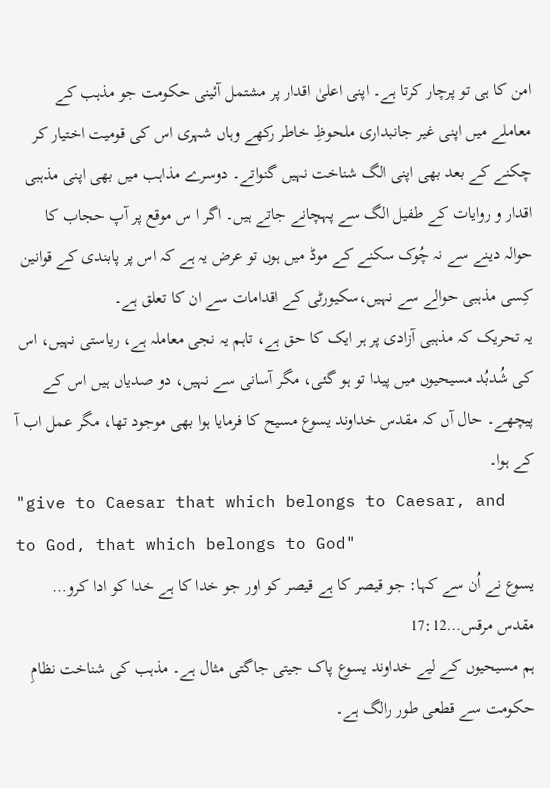امن کا ہی تو پرچار کرتا ہے۔ اپنی اعلیٰ اقدار پر مشتمل آئینی حکومت جو مذہب کے معاملے میں اپنی غیر جانبداری ملحوظِ خاطر رکھے وہاں شہری اس کی قومیت اختیار کر چکنے کے بعد بھی اپنی الگ شناخت نہیں گنواتے۔ دوسرے مذاہب میں بھی اپنی مذہبی اقدار و روایات کے طفیل الگ سے پہچانے جاتے ہیں۔ اگر ا س موقع پر آپ حجاب کا حوالہ دینے سے نہ چُوک سکنے کے موڈ میں ہوں تو عرض یہ ہے کہ اس پر پابندی کے قوانین کِسی مذہبی حوالے سے نہیں،سکیورٹی کے اقدامات سے ان کا تعلق ہے۔
یہ تحریک کہ مذہبی آزادی پر ہر ایک کا حق ہے، تاہم یہ نجی معاملہ ہے، ریاستی نہیں، اس کی شُدبُد مسیحیوں میں پیدا تو ہو گئی، مگر آسانی سے نہیں، دو صدیاں ہیں اس کے پیچھے۔ حال آں کہ مقدس خداوند یسوع مسیح کا فرمایا ہوا بھی موجود تھا، مگر عمل اب آ کے ہوا۔
"give to Caesar that which belongs to Caesar, and to God, that which belongs to God"
یسوع نے اُن سے کہا: جو قیصر کا ہے قیصر کو اور جو خدا کا ہے خدا کو ادا کرو…
مقدس مرقس…17:12
ہم مسیحیوں کے لیے خداوند یسوع پاک جیتی جاگتی مثال ہے۔ مذہب کی شناخت نظامِ حکومت سے قطعی طور رالگ ہے۔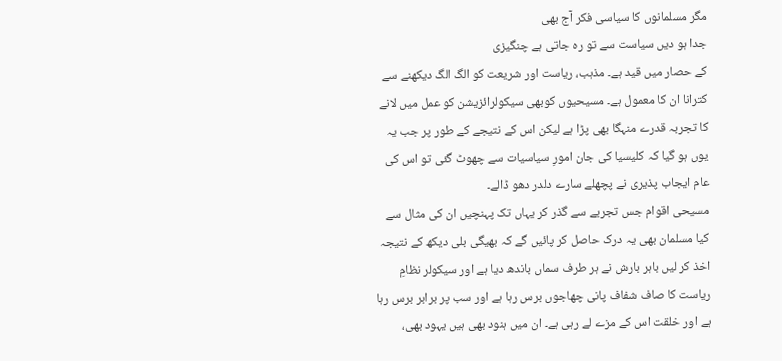مگر مسلمانوں کا سیاسی فکر آج بھی
جدا ہو دیں سیاست سے تو رہ جاتی ہے چنگیزی
کے حصار میں قید ہے۔ مذہب، ریاست اور شریعت کو الگ الگ دیکھنے سے کترانا ان کا معمول ہے۔ مسیحیوں کوبھی سیکولرائزیشن کو عمل میں لانے کا تجربہ قدرے منہگا بھی پڑا ہے لیکن اس کے نتیجے کے طور پر جب یہ یوں ہو گیا کہ کلیسیا کی جان امورِ سیاسیات سے چھوٹ گئی تو اس کی عام ایجاب پذیری نے پچھلے سارے دلدر دھو ڈالے۔
مسیحی اقوام جس تجربے سے گذر کر یہاں تک پہنچیں ان کی مثال سے کیا مسلمان بھی یہ درک حاصل کر پائیں گے کہ بھیگی بلی دیکھ کے نتیجہ اخذ کر لیں باہر بارش نے ہر طرف سماں باندھ دیا ہے اور سیکولر نظامِ ریاست کا صاف شفاف پانی چھاجوں برس رہا ہے اور سب پر برابر برس رہا ہے اور خلقت اس کے مزے لے رہی ہے۔ ان میں ہنود بھی ہیں یہود بھی،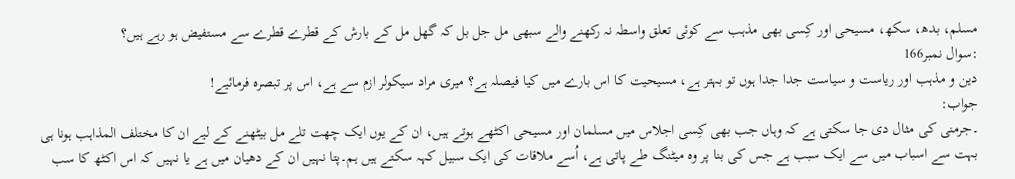مسلم، بدھ، سکھ، مسیحی اور کِسی بھی مذہب سے کوئی تعلق واسطہ نہ رکھنے والے سبھی مل جل بل کہ گھل مل کے بارش کے قطرے قطرے سے مستفیض ہو رہے ہیں؟
:سوال نمبر166
دین و مذہب اور ریاست و سیاست جدا جدا ہوں تو بہتر ہے، مسیحیت کا اس بارے میں کیا فیصلہ ہے؟ میری مراد سیکولر ازم سے ہے، اس پر تبصرہ فرمائیے!
جواب:
۔جرمنی کی مثال دی جا سکتی ہے کہ وہاں جب بھی کِسی اجلاس میں مسلمان اور مسیحی اکٹھے ہوتے ہیں، ان کے یوں ایک چھت تلے مل بیٹھنے کے لیے ان کا مختلف المذاہب ہونا ہی بہت سے اسباب میں سے ایک سبب ہے جس کی بنا پر وہ میٹنگ طے پاتی ہے، اُسے ملاقات کی ایک سبیل کہہ سکتے ہیں ہم۔پتا نہیں ان کے دھیان میں ہے یا نہیں کہ اس اکٹھ کا سب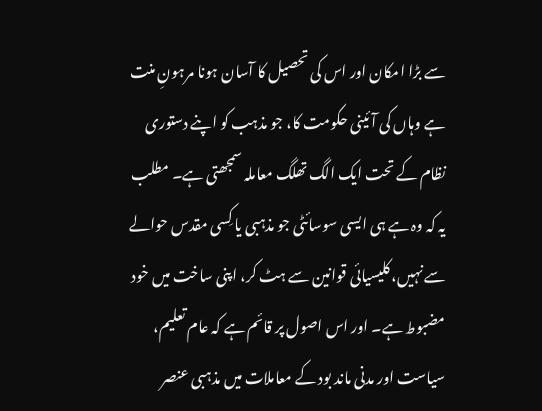سے بڑا امکان اور اس کی تحصیل کا آسان ہونا مرہونِ منت ہے وہاں کی آئینی حکومت کا، جو مذہب کو اپنے دستوری نظام کے تحت ایک الگ تھلگ معاملہ سمجھتی ہے۔ مطلب یہ کہ وہ ہے ہی ایسی سوسائٹی جو مذہبی یا کِسی مقدس حوالے سے نہیں، کلیسیائی قوانین سے ہٹ کر، اپنی ساخت میں خود مضبوط ہے۔ اور اس اصول پر قائم ہے کہ عام تعلیم، سیاست اور مدنی ماند بود کے معاملات میں مذہبی عنصر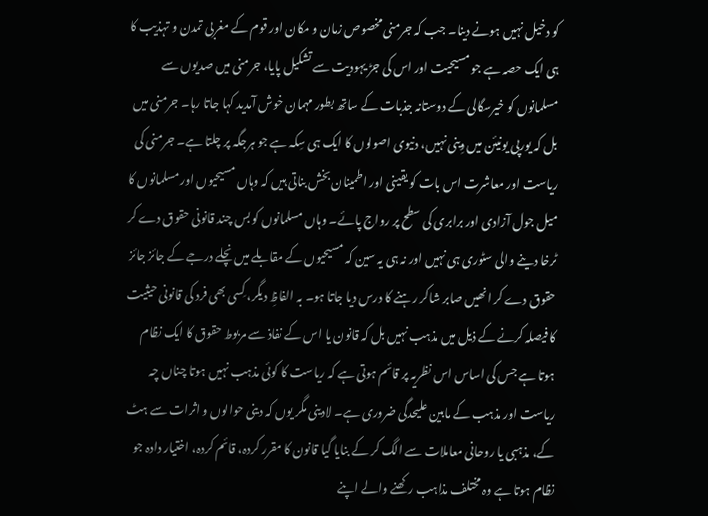کو دخیل نہیں ہونے دینا۔ جب کہ جرمنی مخصوص زمان و مکان اور قوم کے مغربی تمدن و تہذیب کا ہی ایک حصہ ہے جو مسیحیت اور اس کی جڑ یہودیت سے تشکیل پایا، جرمنی میں صدیوں سے مسلمانوں کو خیرسگالی کے دوستانہ جذبات کے ساتھ بطور مہمان خوش آمدید کہا جاتا رہا۔ جرمنی میں بل کہ یورپی یونیئن میں دِینی نہیں، دنیوی اصولوں کا ایک ہی سِکہ ہے جو ہرجگہ پر چلتا ہے۔ جرمنی کی ریاست اور معاشرت اس بات کو یقینی اور اطمینان بخش بناتی ہیں کہ وہاں مسیحیوں اور مسلمانوں کا میل جول آزادی اور برابری کی سطح پر رواج پائے۔ وہاں مسلمانوں کو بس چند قانونی حقوق دے کر ٹرخا دینے والی سٹوری ہی نہیں اور نہ ہی یہ سین کہ مسیحیوں کے مقابلے میں نچلے درجے کے جائز جائز حقوق دے کر انھیں صابر شاکر رہنے کا درس دیا جاتا ہو۔ بہ الفاظِ دیگر، کِسی بھی فرد کی قانونی حیثیت کا فیصلہ کرنے کے ذیل میں مذہب نہیں بل کہ قانون یا اس کے نفاذ سے مربوط حقوق کا ایک نظام ہوتا ہے جس کی اساس اس نظریہ پر قائم ہوتی ہے کہ ریاست کا کوئی مذہب نہیں ہوتا چناں چہ ریاست اور مذہب کے مابین علیحدگی ضروری ہے۔ لادینی مگر یوں کہ دینی حوالوں و اثرات سے ہٹ کے، مذہبی یا روحانی معاملات سے الگ کر کے بنایا گیا قانون کا مقرر کردہ، قائم کردہ، اختیار دادہ جو نظام ہوتا ہے وہ مختلف مذاہب رکھنے والے اپنے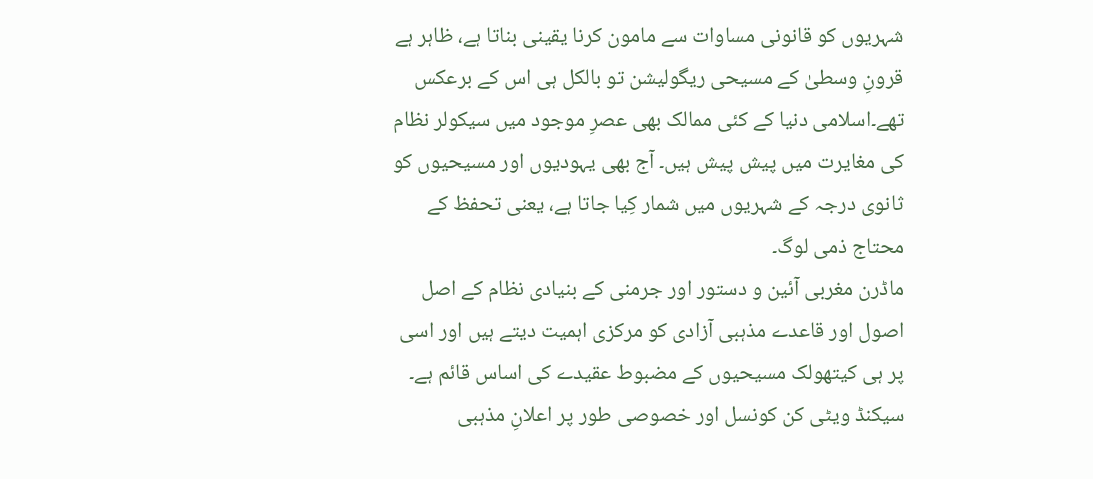شہریوں کو قانونی مساوات سے مامون کرنا یقینی بناتا ہے، ظاہر ہے قرونِ وسطیٰ کے مسیحی ریگولیشن تو بالکل ہی اس کے برعکس تھے۔اسلامی دنیا کے کئی ممالک بھی عصرِ موجود میں سیکولر نظام کی مغایرت میں پیش پیش ہیں۔ آج بھی یہودیوں اور مسیحیوں کو ثانوی درجہ کے شہریوں میں شمار کِیا جاتا ہے، یعنی تحفظ کے محتاج ذمی لوگ۔
ماڈرن مغربی آئین و دستور اور جرمنی کے بنیادی نظام کے اصل اصول اور قاعدے مذہبی آزادی کو مرکزی اہمیت دیتے ہیں اور اسی پر ہی کیتھولک مسیحیوں کے مضبوط عقیدے کی اساس قائم ہے۔ سیکنڈ ویٹی کن کونسل اور خصوصی طور پر اعلانِ مذہبی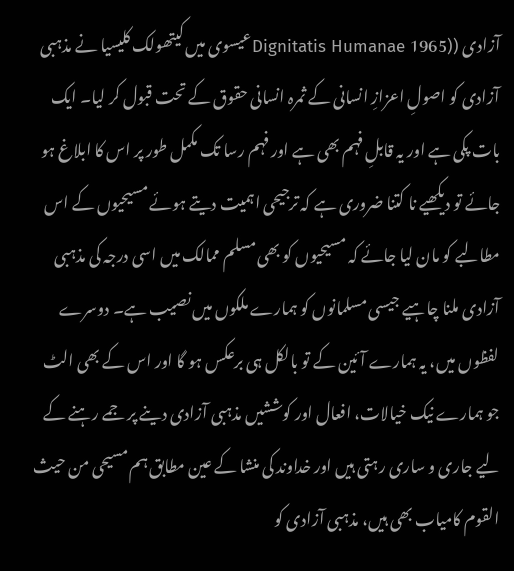آزادی ((Dignitatis Humanae 1965عیسوی میں کیتھولک کلیسیا نے مذہبی آزادی کو اصولِ اعزازِ انسانی کے ثمرہ انسانی حقوق کے تحت قبول کر لیا۔ ایک بات پکی ہے اور یہ قابلِ فہم بھی ہے اور فہم رسا تک مکمل طور پر اس کا ابلاغ ہو جائے تو دیکھیے نا کتنا ضروری ہے کہ ترجیحی اہمیت دیتے ہوئے مسیحیوں کے اس مطالبے کو مان لیا جائے کہ مسیحیوں کو بھی مسلم ممالک میں اسی درجہ کی مذہبی آزادی ملنا چاہیے جیسی مسلمانوں کو ہمارے ملکوں میں نصیب ہے۔ دوسرے لفظوں میں، یہ ہمارے آئین کے تو بالکل ہی برعکس ہو گا اور اس کے بھی الٹ جو ہمارے نیک خیالات، افعال اور کوششیں مذہبی آزادی دینے پر جمے رہنے کے لیے جاری و ساری رہتی ہیں اور خداوند کی منشا کے عین مطابق ہم مسیحی من حیث القوم کامیاب بھی ہیں، مذہبی آزادی کو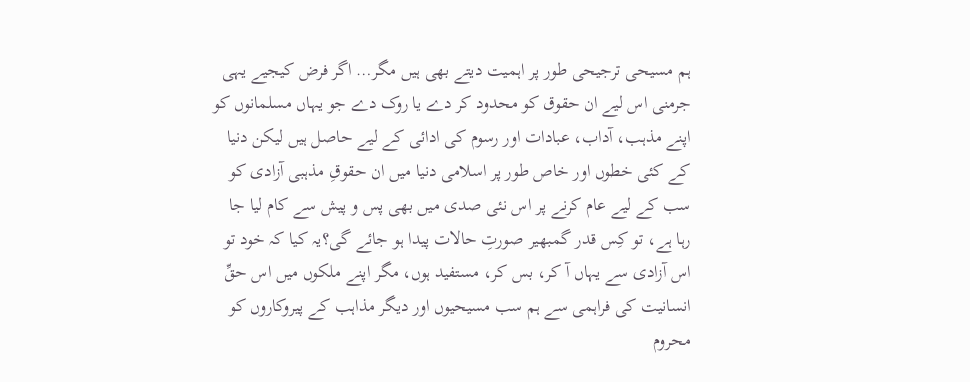ہم مسیحی ترجیحی طور پر اہمیت دیتے بھی ہیں مگر… اگر فرض کیجیے یہی جرمنی اس لیے ان حقوق کو محدود کر دے یا روک دے جو یہاں مسلمانوں کو اپنے مذہب، آداب، عبادات اور رسوم کی ادائی کے لیے حاصل ہیں لیکن دنیا کے کئی خطوں اور خاص طور پر اسلامی دنیا میں ان حقوقِ مذہبی آزادی کو سب کے لیے عام کرنے پر اس نئی صدی میں بھی پس و پیش سے کام لیا جا رہا ہے، تو کِس قدر گمبھیر صورتِ حالات پیدا ہو جائے گی؟یہ کیا کہ خود تو اس آزادی سے یہاں آ کر، بس کر، مستفید ہوں، مگر اپنے ملکوں میں اس حقِّ انسانیت کی فراہمی سے ہم سب مسیحیوں اور دیگر مذاہب کے پیروکاروں کو محروم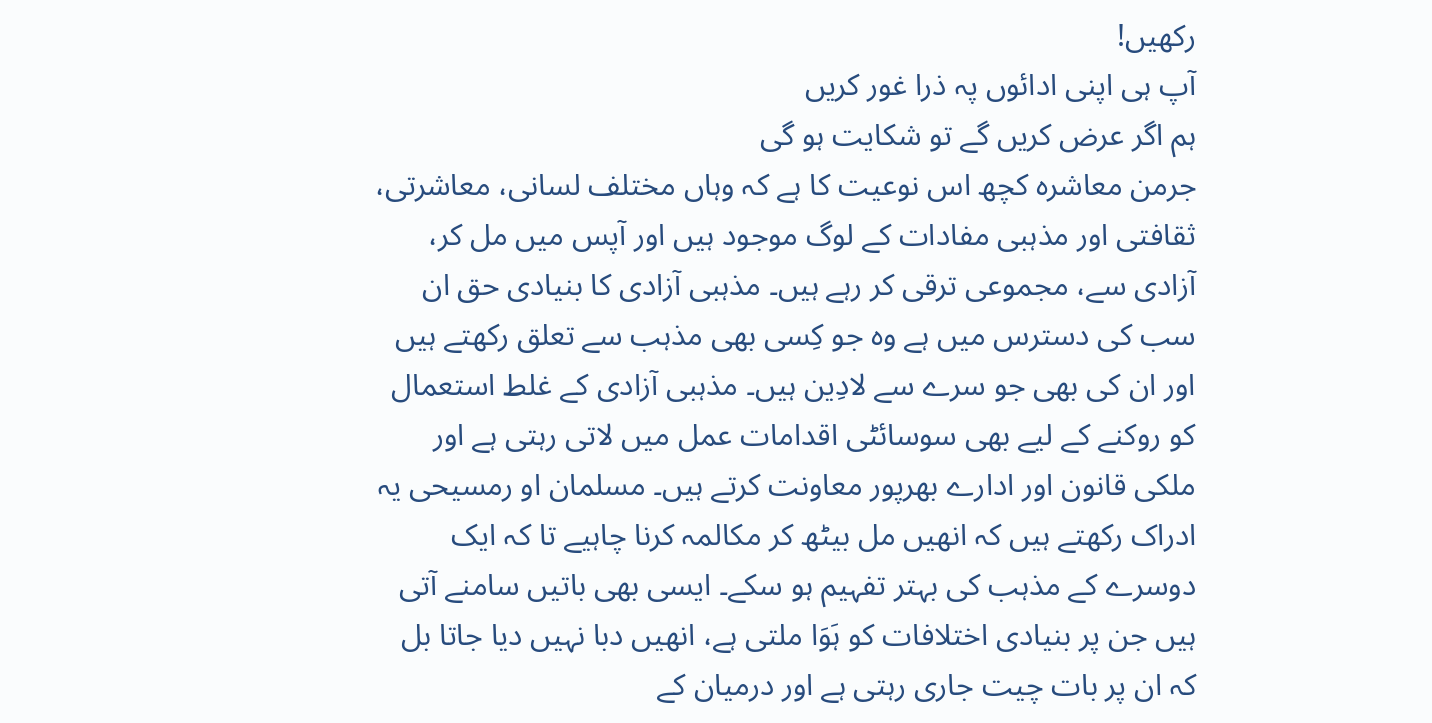رکھیں!
آپ ہی اپنی ادائوں پہ ذرا غور کریں
ہم اگر عرض کریں گے تو شکایت ہو گی
جرمن معاشرہ کچھ اس نوعیت کا ہے کہ وہاں مختلف لسانی، معاشرتی، ثقافتی اور مذہبی مفادات کے لوگ موجود ہیں اور آپس میں مل کر، آزادی سے، مجموعی ترقی کر رہے ہیں۔ مذہبی آزادی کا بنیادی حق ان سب کی دسترس میں ہے وہ جو کِسی بھی مذہب سے تعلق رکھتے ہیں اور ان کی بھی جو سرے سے لادِین ہیں۔ مذہبی آزادی کے غلط استعمال کو روکنے کے لیے بھی سوسائٹی اقدامات عمل میں لاتی رہتی ہے اور ملکی قانون اور ادارے بھرپور معاونت کرتے ہیں۔ مسلمان او رمسیحی یہ ادراک رکھتے ہیں کہ انھیں مل بیٹھ کر مکالمہ کرنا چاہیے تا کہ ایک دوسرے کے مذہب کی بہتر تفہیم ہو سکے۔ ایسی بھی باتیں سامنے آتی ہیں جن پر بنیادی اختلافات کو ہَوَا ملتی ہے، انھیں دبا نہیں دیا جاتا بل کہ ان پر بات چیت جاری رہتی ہے اور درمیان کے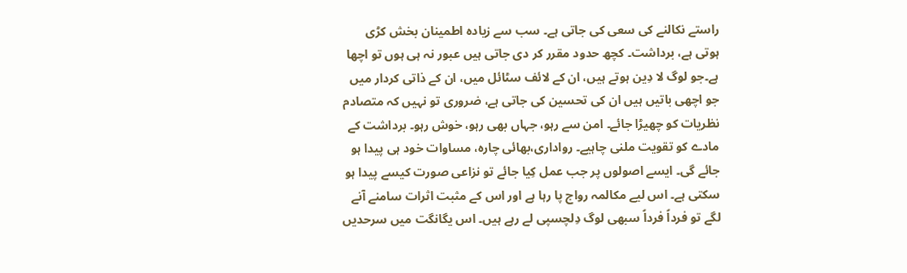راستے نکالنے کی سعی کی جاتی ہے۔ سب سے زیادہ اطمینان بخش کڑی ہوتی ہے، برداشت۔ کچھ حدود مقرر کر دی جاتی ہیں عبور نہ ہی ہوں تو اچھا ہے۔جو لوگ لا دِین ہوتے ہیں، ان کے لائف سٹائل میں، ان کے ذاتی کردار میں جو اچھی باتیں ہیں ان کی تحسین کی جاتی ہے، ضروری تو نہیں کہ متصادم نظریات کو چھیڑا جائے۔ امن سے رہو، جہاں بھی رہو، خوش رہو۔ برداشت کے مادے کو تقویت ملنی چاہیے۔ رواداری،بھائی چارہ، مساوات خود ہی پیدا ہو جائے گی۔ ایسے اصولوں پر جب عمل کِیا جائے تو نزاعی صورت کیسے پیدا ہو سکتی ہے۔ اس لیے مکالمہ رواج پا رہا ہے اور اس کے مثبت اثرات سامنے آنے لگے تو فرداً فرداً سبھی لوگ دِلچسپی لے رہے ہیں۔ اس یگانگت میں سرحدیں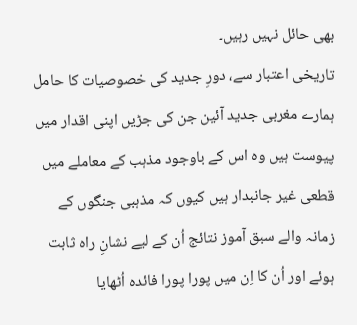بھی حائل نہیں رہیں۔
تاریخی اعتبار سے، دورِ جدید کی خصوصیات کا حامل ہمارے مغربی جدید آئین جن کی جڑیں اپنی اقدار میں پیوست ہیں وہ اس کے باوجود مذہب کے معاملے میں قطعی غیر جانبدار ہیں کیوں کہ مذہبی جنگوں کے زمانہ والے سبق آموز نتائج اُن کے لیے نشانِ راہ ثابت ہوئے اور اُن کا اِن میں پورا پورا فائدہ اُٹھایا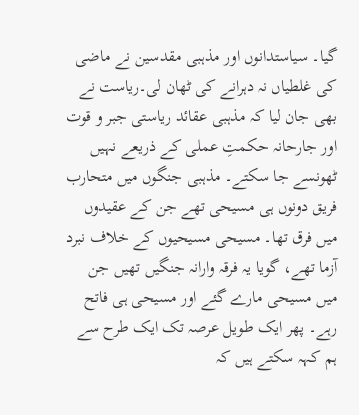گیا۔ سیاستدانوں اور مذہبی مقدسین نے ماضی کی غلطیاں نہ دہرانے کی ٹھان لی۔ریاست نے بھی جان لیا کہ مذہبی عقائد ریاستی جبر و قوت اور جارحانہ حکمتِ عملی کے ذریعے نہیں ٹھونسے جا سکتے۔ مذہبی جنگوں میں متحارب فریق دونوں ہی مسیحی تھے جن کے عقیدوں میں فرق تھا۔ مسیحی مسیحیوں کے خلاف نبرد آزما تھے، گویا یہ فرقہ وارانہ جنگیں تھیں جن میں مسیحی مارے گئے اور مسیحی ہی فاتح رہے۔ پھر ایک طویل عرصہ تک ایک طرح سے ہم کہہ سکتے ہیں کہ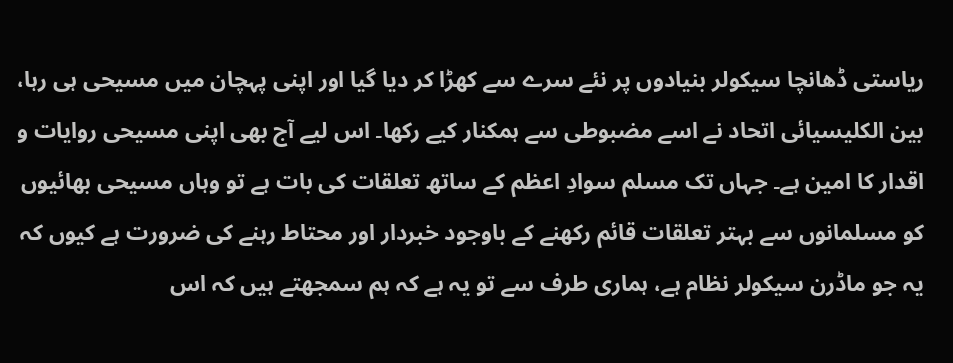ریاستی ڈھانچا سیکولر بنیادوں پر نئے سرے سے کھڑا کر دیا گیا اور اپنی پہچان میں مسیحی ہی رہا، بین الکلیسیائی اتحاد نے اسے مضبوطی سے ہمکنار کیے رکھا۔ اس لیے آج بھی اپنی مسیحی روایات و اقدار کا امین ہے۔ جہاں تک مسلم سوادِ اعظم کے ساتھ تعلقات کی بات ہے تو وہاں مسیحی بھائیوں کو مسلمانوں سے بہتر تعلقات قائم رکھنے کے باوجود خبردار اور محتاط رہنے کی ضرورت ہے کیوں کہ یہ جو ماڈرن سیکولر نظام ہے، ہماری طرف سے تو یہ ہے کہ ہم سمجھتے ہیں کہ اس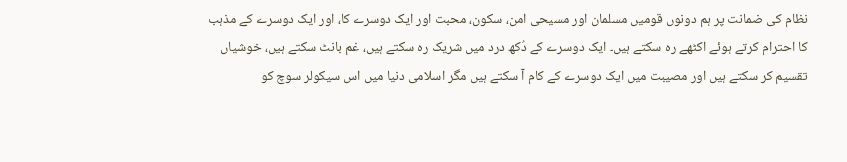نظام کی ضمانت پر ہم دونوں قومیں مسلمان اور مسیحی امن، سکون، محبت اور ایک دوسرے کا، اور ایک دوسرے کے مذہب کا احترام کرتے ہوئے اکٹھے رہ سکتے ہیں۔ ایک دوسرے کے دُکھ درد میں شریک رہ سکتے ہیں، غم بانٹ سکتے ہیں، خوشیاں تقسیم کر سکتے ہیں اور مصیبت میں ایک دوسرے کے کام آ سکتے ہیں مگر اسلامی دنیا میں اس سیکولر سوچ کو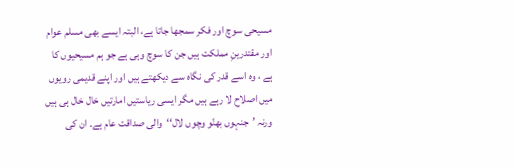مسیحی سوچ اور فکر سمجھا جاتا ہے، البتہ ایسے بھی مسلم عوام اور مقتدرینِ مملکت ہیں جن کا سوچ وہی ہے جو ہم مسیحیوں کا ہے ، وہ اسے قدر کی نگاہ سے دیکھتے ہیں اور اپنے قدیمی رویوں میں اصلاح لا رہے ہیں مگر ایسی ریاستیں امارتیں خال خال ہی ہیں ورنہ ’جنہوں بھنّو وچوں لال‘‘والی صداقت عام ہے۔ ان کی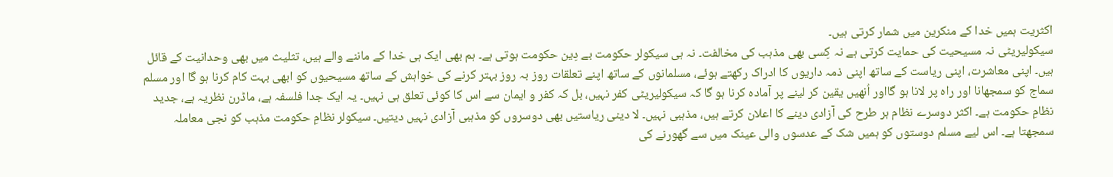اکثریت ہمیں خدا کے منکرین میں شمار کرتی ہیں۔
سیکولیریٹی نہ مسیحیت کی حمایت کرتی ہے نہ کِسی بھی مذہب کی مخالفت۔ نہ ہی سیکولر حکومت بے دِین حکومت ہوتی ہے۔ ہم بھی ایک ہی خدا کے ماننے والے ہیں، تثلیث میں بھی وحدانیت کے قائل ہیں۔ اپنی معاشرت، اپنی ریاست کے ساتھ اپنی ذمہ داریوں کا ادراک رکھتے ہوئے، مسلمانوں کے ساتھ اپنے تعلقات روز بہ روز بہتر کرنے کی خواہش کے ساتھ مسیحیوں کو ابھی بہت کام کرنا ہو گا اور مسلم سماج کو سمجھانا اور راہ پر لانا ہو گااور اُنھیں یقین کر لینے پر آمادہ کرنا ہو گا کہ سیکولیریٹی کفر نہیں، بل کہ کفر و ایمان سے اس کا کوئی تعلق ہی نہیں۔ یہ ایک جدا فلسفہ ہے، ماڈرن نظریہ ہے، جدید نظامِ حکومت ہے۔ اکثر دوسرے نظام ہر طرح کی آزادی دینے کا اعلان کرتے ہیں، مذہبی نہیں۔ لا دینی ریاستیں بھی دوسروں کو مذہبی آزادی نہیں دیتیں۔ سیکولر نظامِ حکومت مذہب کو نجی معاملہ سمجھتا ہے۔ اس لیے مسلم دوستوں کو ہمیں شک کے عدسوں والی عینک میں سے گھورنے کی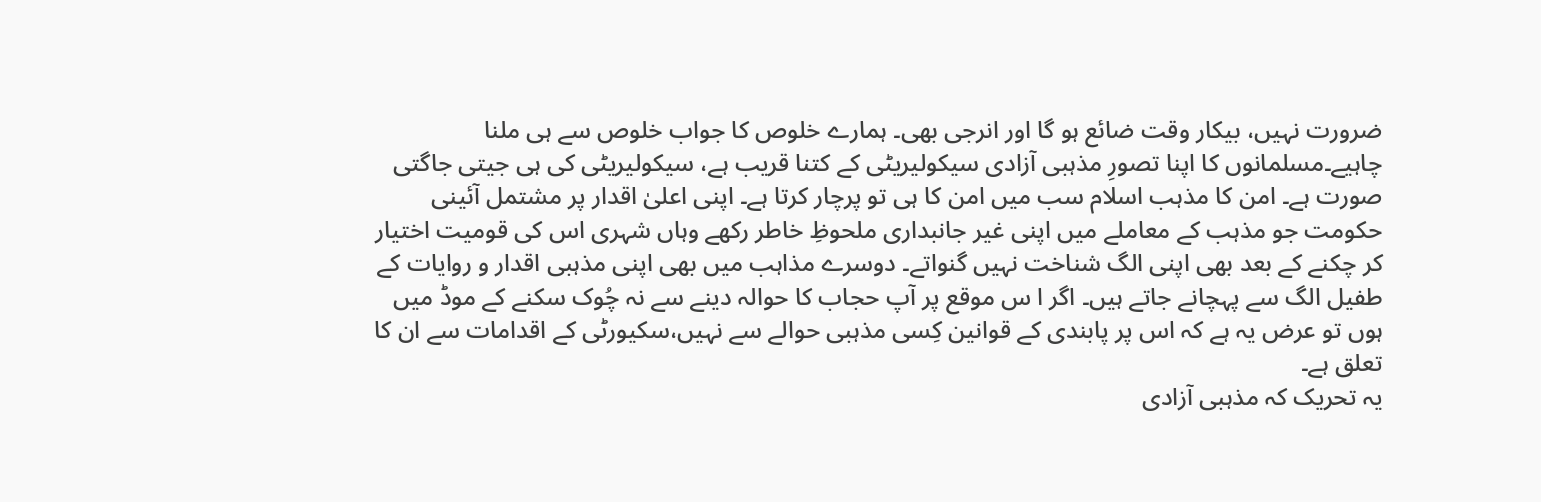ضرورت نہیں، بیکار وقت ضائع ہو گا اور انرجی بھی۔ ہمارے خلوص کا جواب خلوص سے ہی ملنا چاہیے۔مسلمانوں کا اپنا تصورِ مذہبی آزادی سیکولیریٹی کے کتنا قریب ہے، سیکولیریٹی کی ہی جیتی جاگتی صورت ہے۔ امن کا مذہب اسلام سب میں امن کا ہی تو پرچار کرتا ہے۔ اپنی اعلیٰ اقدار پر مشتمل آئینی حکومت جو مذہب کے معاملے میں اپنی غیر جانبداری ملحوظِ خاطر رکھے وہاں شہری اس کی قومیت اختیار کر چکنے کے بعد بھی اپنی الگ شناخت نہیں گنواتے۔ دوسرے مذاہب میں بھی اپنی مذہبی اقدار و روایات کے طفیل الگ سے پہچانے جاتے ہیں۔ اگر ا س موقع پر آپ حجاب کا حوالہ دینے سے نہ چُوک سکنے کے موڈ میں ہوں تو عرض یہ ہے کہ اس پر پابندی کے قوانین کِسی مذہبی حوالے سے نہیں،سکیورٹی کے اقدامات سے ان کا تعلق ہے۔
یہ تحریک کہ مذہبی آزادی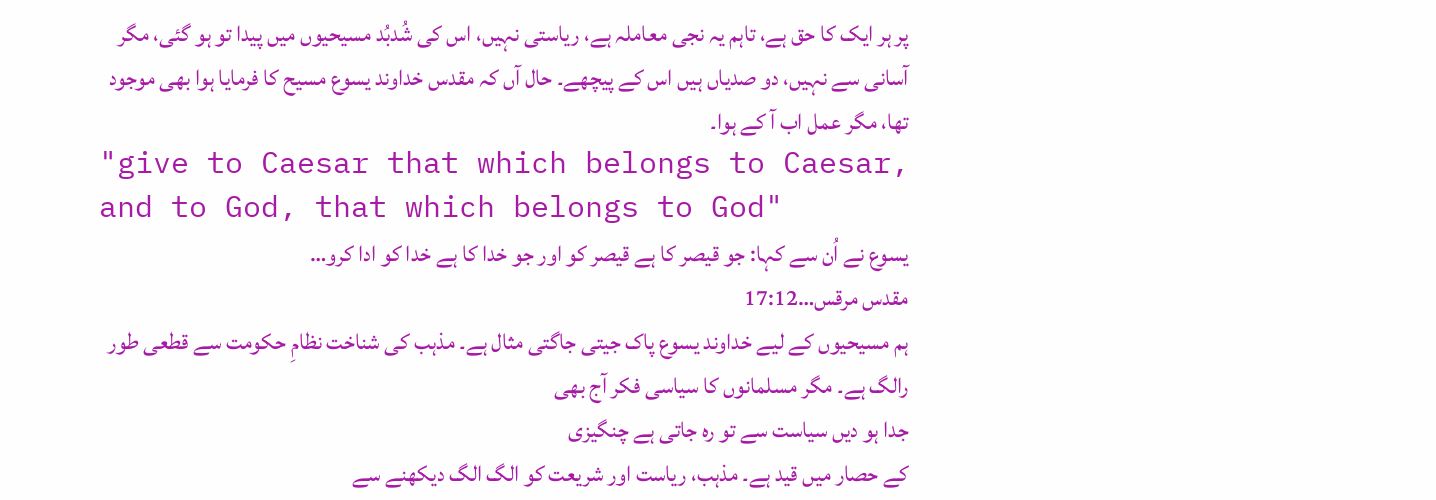پر ہر ایک کا حق ہے، تاہم یہ نجی معاملہ ہے، ریاستی نہیں، اس کی شُدبُد مسیحیوں میں پیدا تو ہو گئی، مگر آسانی سے نہیں، دو صدیاں ہیں اس کے پیچھے۔ حال آں کہ مقدس خداوند یسوع مسیح کا فرمایا ہوا بھی موجود تھا، مگر عمل اب آ کے ہوا۔
"give to Caesar that which belongs to Caesar, and to God, that which belongs to God"
یسوع نے اُن سے کہا: جو قیصر کا ہے قیصر کو اور جو خدا کا ہے خدا کو ادا کرو…
مقدس مرقس…17:12
ہم مسیحیوں کے لیے خداوند یسوع پاک جیتی جاگتی مثال ہے۔ مذہب کی شناخت نظامِ حکومت سے قطعی طور رالگ ہے۔ مگر مسلمانوں کا سیاسی فکر آج بھی
جدا ہو دیں سیاست سے تو رہ جاتی ہے چنگیزی
کے حصار میں قید ہے۔ مذہب، ریاست اور شریعت کو الگ الگ دیکھنے سے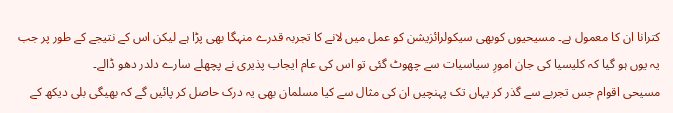کترانا ان کا معمول ہے۔ مسیحیوں کوبھی سیکولرائزیشن کو عمل میں لانے کا تجربہ قدرے منہگا بھی پڑا ہے لیکن اس کے نتیجے کے طور پر جب یہ یوں ہو گیا کہ کلیسیا کی جان امورِ سیاسیات سے چھوٹ گئی تو اس کی عام ایجاب پذیری نے پچھلے سارے دلدر دھو ڈالے۔
مسیحی اقوام جس تجربے سے گذر کر یہاں تک پہنچیں ان کی مثال سے کیا مسلمان بھی یہ درک حاصل کر پائیں گے کہ بھیگی بلی دیکھ کے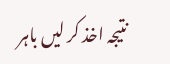نتیجہ اخذ کر لیں باہر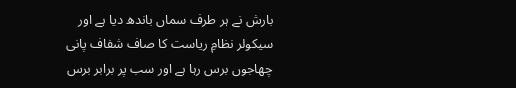بارش نے ہر طرف سماں باندھ دیا ہے اور سیکولر نظامِ ریاست کا صاف شفاف پانی چھاجوں برس رہا ہے اور سب پر برابر برس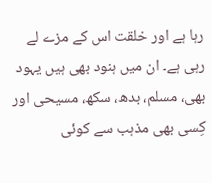رہا ہے اور خلقت اس کے مزے لے رہی ہے۔ ان میں ہنود بھی ہیں یہود بھی، مسلم، بدھ، سکھ، مسیحی اور کِسی بھی مذہب سے کوئی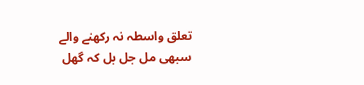تعلق واسطہ نہ رکھنے والے سبھی مل جل بل کہ گھل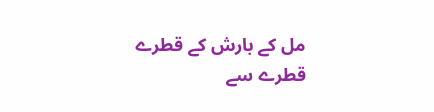مل کے بارش کے قطرے قطرے سے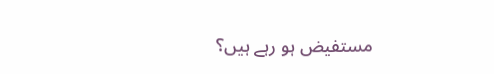مستفیض ہو رہے ہیں؟